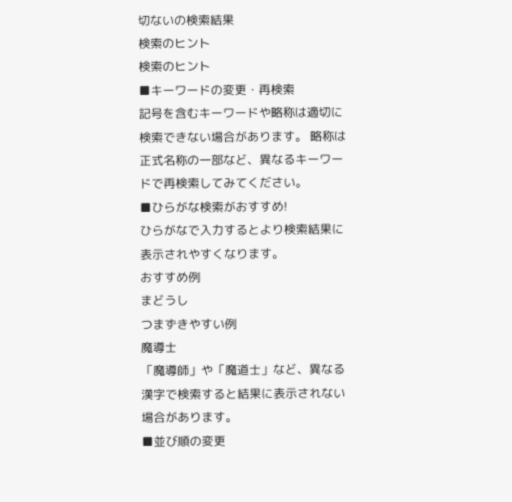切ないの検索結果
検索のヒント
検索のヒント
■キーワードの変更・再検索
記号を含むキーワードや略称は適切に検索できない場合があります。 略称は正式名称の一部など、異なるキーワードで再検索してみてください。
■ひらがな検索がおすすめ!
ひらがなで入力するとより検索結果に表示されやすくなります。
おすすめ例
まどうし
つまずきやすい例
魔導士
「魔導師」や「魔道士」など、異なる漢字で検索すると結果に表示されない場合があります。
■並び順の変更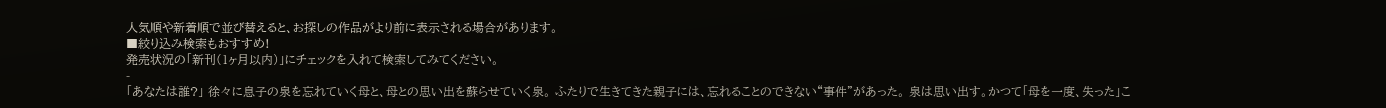人気順や新着順で並び替えると、お探しの作品がより前に表示される場合があります。
■絞り込み検索もおすすめ!
発売状況の「新刊(1ヶ月以内)」にチェックを入れて検索してみてください。
-
「あなたは誰?」 徐々に息子の泉を忘れていく母と、母との思い出を蘇らせていく泉。 ふたりで生きてきた親子には、忘れることのできない“事件”があった。 泉は思い出す。かつて「母を一度、失った」こ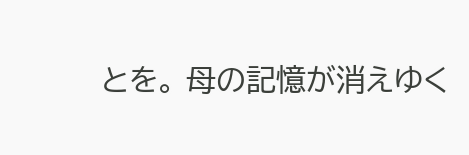とを。 母の記憶が消えゆく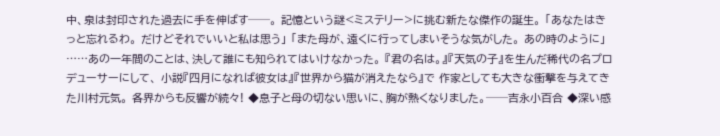中、泉は封印された過去に手を伸ばす──。 記憶という謎<ミステリー>に挑む新たな傑作の誕生。 「あなたはきっと忘れるわ。 だけどそれでいいと私は思う」 「また母が、遠くに行ってしまいそうな気がした。 あの時のように」 ……あの一年間のことは、決して誰にも知られてはいけなかった。 『君の名は。』『天気の子』を生んだ稀代の名プロデューサーにして、 小説『四月になれば彼女は』『世界から猫が消えたなら』で 作家としても大きな衝撃を与えてきた川村元気。 各界からも反響が続々! ◆息子と母の切ない思いに、胸が熱くなりました。──吉永小百合 ◆深い感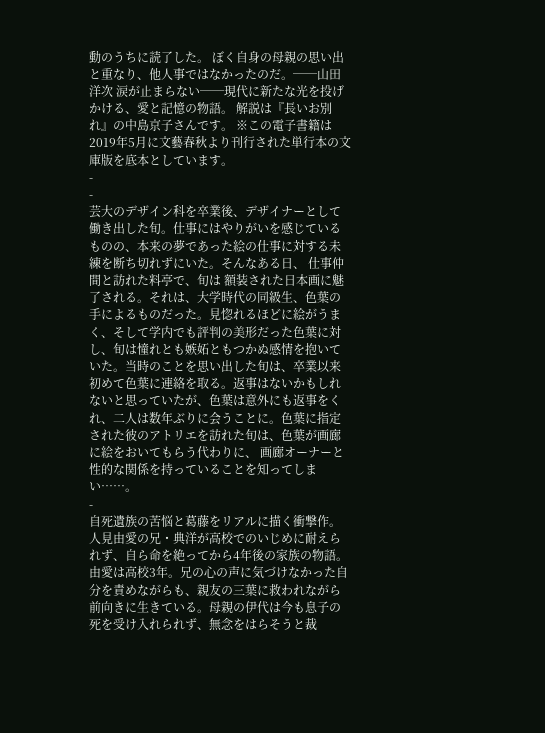動のうちに読了した。 ぼく自身の母親の思い出と重なり、他人事ではなかったのだ。──山田洋次 涙が止まらない──現代に新たな光を投げかける、愛と記憶の物語。 解説は『長いお別れ』の中島京子さんです。 ※この電子書籍は2019年5月に文藝春秋より刊行された単行本の文庫版を底本としています。
-
-
芸大のデザイン科を卒業後、デザイナーとして働き出した旬。仕事にはやりがいを感じているものの、本来の夢であった絵の仕事に対する未練を断ち切れずにいた。そんなある日、 仕事仲間と訪れた料亭で、旬は 額装された日本画に魅了される。それは、大学時代の同級生、色葉の手によるものだった。見惚れるほどに絵がうまく、そして学内でも評判の美形だった色葉に対し、旬は憧れとも嫉妬ともつかぬ感情を抱いていた。当時のことを思い出した旬は、卒業以来初めて色葉に連絡を取る。返事はないかもしれないと思っていたが、色葉は意外にも返事をくれ、二人は数年ぶりに会うことに。色葉に指定された彼のアトリエを訪れた旬は、色葉が画廊に絵をおいてもらう代わりに、 画廊オーナーと性的な関係を持っていることを知ってしまい……。
-
自死遺族の苦悩と葛藤をリアルに描く衝撃作。 人見由愛の兄・典洋が高校でのいじめに耐えられず、自ら命を絶ってから4年後の家族の物語。由愛は高校3年。兄の心の声に気づけなかった自分を責めながらも、親友の三葉に救われながら前向きに生きている。母親の伊代は今も息子の死を受け入れられず、無念をはらそうと裁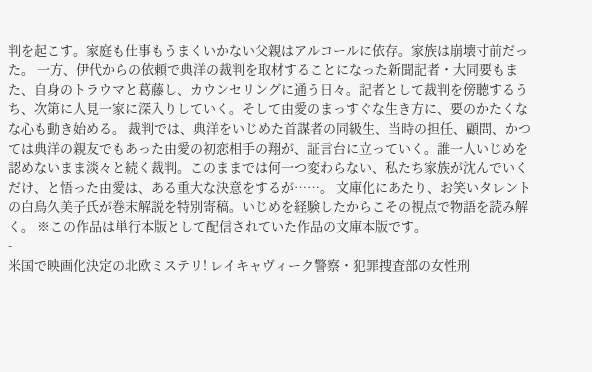判を起こす。家庭も仕事もうまくいかない父親はアルコールに依存。家族は崩壊寸前だった。 一方、伊代からの依頼で典洋の裁判を取材することになった新聞記者・大同要もまた、自身のトラウマと葛藤し、カウンセリングに通う日々。記者として裁判を傍聴するうち、次第に人見一家に深入りしていく。そして由愛のまっすぐな生き方に、要のかたくなな心も動き始める。 裁判では、典洋をいじめた首謀者の同級生、当時の担任、顧問、かつては典洋の親友でもあった由愛の初恋相手の翔が、証言台に立っていく。誰一人いじめを認めないまま淡々と続く裁判。このままでは何一つ変わらない、私たち家族が沈んでいくだけ、と悟った由愛は、ある重大な決意をするが……。 文庫化にあたり、お笑いタレントの白鳥久美子氏が巻末解説を特別寄稿。いじめを経験したからこその視点で物語を読み解く。 ※この作品は単行本版として配信されていた作品の文庫本版です。
-
米国で映画化決定の北欧ミステリ! レイキャヴィーク警察・犯罪捜査部の女性刑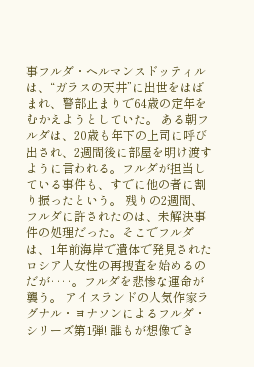事フルダ・ヘルマンスドッティルは、“ガラスの天井”に出世をはばまれ、警部止まりで64歳の定年をむかえようとしていた。 ある朝フルダは、20歳も年下の上司に呼び出され、2週間後に部屋を明け渡すように言われる。フルダが担当している事件も、すでに他の者に割り振ったという。 残りの2週間、フルダに許されたのは、未解決事件の処理だった。そこでフルダは、1年前海岸で遺体で発見されたロシア人女性の再捜査を始めるのだが‥‥。フルダを悲惨な運命が襲う。 アイスランドの人気作家ラグナル・ヨナソンによるフルダ・シリーズ第1弾! 誰もが想像でき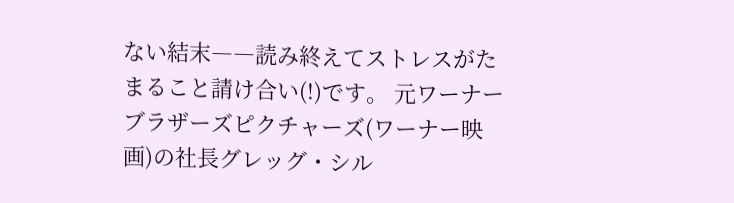ない結末――読み終えてストレスがたまること請け合い(!)です。 元ワーナーブラザーズピクチャーズ(ワーナー映画)の社長グレッグ・シル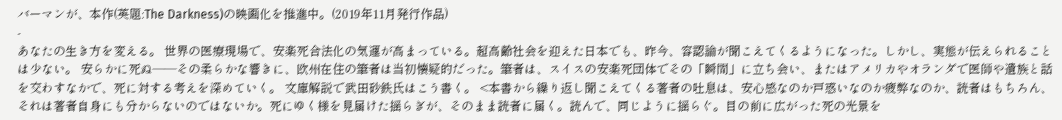バーマンが、本作(英題:The Darkness)の映画化を推進中。(2019年11月発行作品)
-
あなたの生き方を変える。 世界の医療現場で、安楽死合法化の気運が高まっている。超高齢社会を迎えた日本でも、昨今、容認論が聞こえてくるようになった。しかし、実態が伝えられることは少ない。 安らかに死ぬ――その柔らかな響きに、欧州在住の筆者は当初懐疑的だった。筆者は、スイスの安楽死団体でその「瞬間」に立ち会い、またはアメリカやオランダで医師や遺族と話を交わすなかで、死に対する考えを深めていく。 文庫解説で武田砂鉄氏はこう書く。 <本書から繰り返し聞こえてくる著者の吐息は、安心感なのか戸惑いなのか疲弊なのか、読者はもちろん、それは著者自身にも分からないのではないか。死にゆく様を見届けた揺らぎが、そのまま読者に届く。読んで、同じように揺らぐ。目の前に広がった死の光景を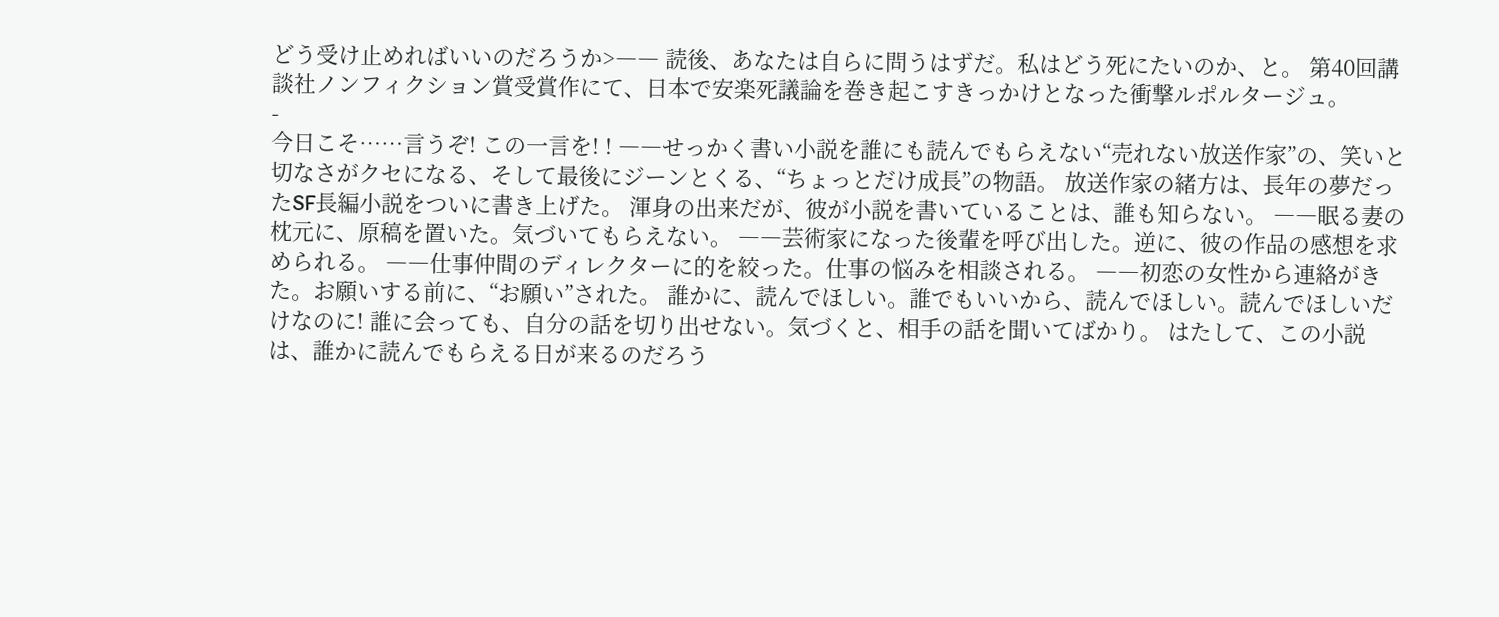どう受け止めればいいのだろうか>―― 読後、あなたは自らに問うはずだ。私はどう死にたいのか、と。 第40回講談社ノンフィクション賞受賞作にて、日本で安楽死議論を巻き起こすきっかけとなった衝撃ルポルタージュ。
-
今日こそ……言うぞ! この一言を! ! ――せっかく書い小説を誰にも読んでもらえない“売れない放送作家”の、笑いと切なさがクセになる、そして最後にジーンとくる、“ちょっとだけ成長”の物語。 放送作家の緒方は、長年の夢だったSF長編小説をついに書き上げた。 渾身の出来だが、彼が小説を書いていることは、誰も知らない。 ――眠る妻の枕元に、原稿を置いた。気づいてもらえない。 ――芸術家になった後輩を呼び出した。逆に、彼の作品の感想を求められる。 ――仕事仲間のディレクターに的を絞った。仕事の悩みを相談される。 ――初恋の女性から連絡がきた。お願いする前に、“お願い”された。 誰かに、読んでほしい。誰でもいいから、読んでほしい。読んでほしいだけなのに! 誰に会っても、自分の話を切り出せない。気づくと、相手の話を聞いてばかり。 はたして、この小説は、誰かに読んでもらえる日が来るのだろう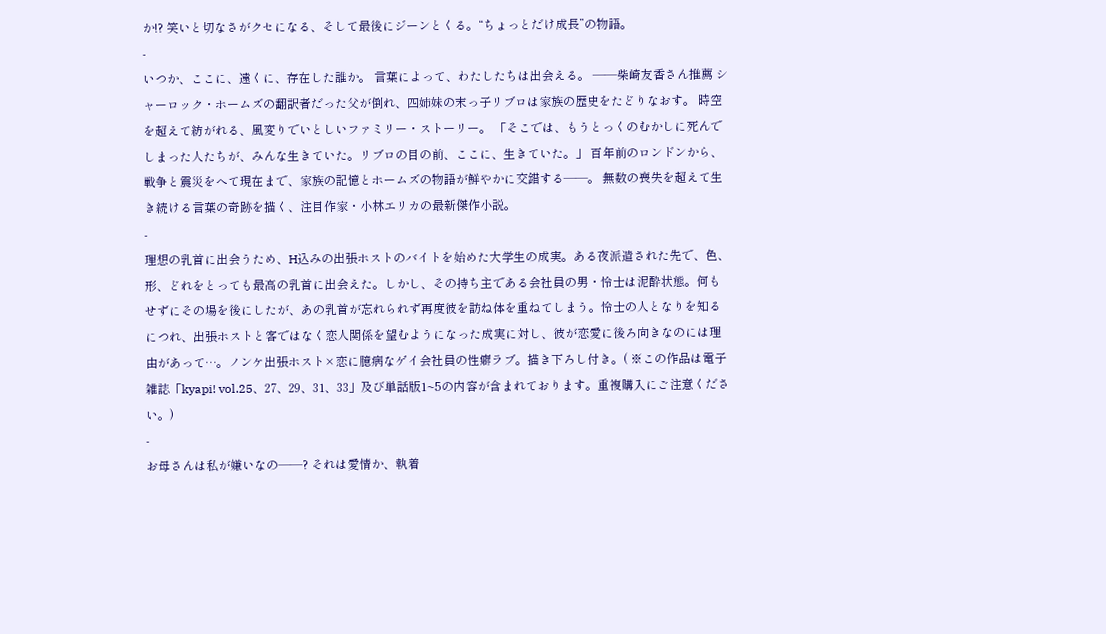か!? 笑いと切なさがクセになる、そして最後にジーンとくる。“ちょっとだけ成長”の物語。
-
いつか、ここに、遠くに、存在した誰か。 言葉によって、わたしたちは出会える。 ――柴崎友香さん推薦 シャーロック・ホームズの翻訳者だった父が倒れ、四姉妹の末っ子リブロは家族の歴史をたどりなおす。 時空を超えて紡がれる、風変りでいとしいファミリー・ストーリー。 「そこでは、もうとっくのむかしに死んでしまった人たちが、みんな生きていた。リブロの目の前、ここに、生きていた。」 百年前のロンドンから、戦争と震災をへて現在まで、家族の記憶とホームズの物語が鮮やかに交錯する――。 無数の喪失を超えて生き続ける言葉の奇跡を描く、注目作家・小林エリカの最新傑作小説。
-
理想の乳首に出会うため、H込みの出張ホストのバイトを始めた大学生の成実。ある夜派遣された先で、色、形、どれをとっても最高の乳首に出会えた。しかし、その持ち主である会社員の男・怜士は泥酔状態。何もせずにその場を後にしたが、あの乳首が忘れられず再度彼を訪ね体を重ねてしまう。怜士の人となりを知るにつれ、出張ホストと客ではなく恋人関係を望むようになった成実に対し、彼が恋愛に後ろ向きなのには理由があって…。ノンケ出張ホスト×恋に臆病なゲイ会社員の性癖ラブ。描き下ろし付き。( ※この作品は電子雑誌「kyapi! vol.25、27、29、31、33」及び単話版1~5の内容が含まれております。重複購入にご注意ください。)
-
お母さんは私が嫌いなの――? それは愛情か、執着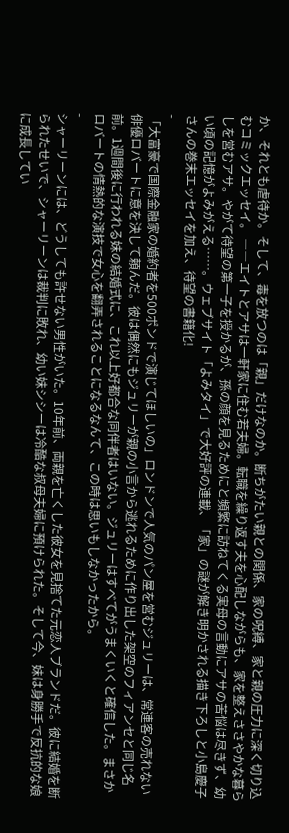か、それとも虐待か。そして、毒を放つのは「親」だけなのか。断ちがたい親との関係、家の呪縛、家と親の圧力に深く切り込むコミックエッセイ。 ――エイトとアサは一軒家に住む若夫婦。転職を繰り返す夫を心配しながらも、家を整えささやかな暮らしを営むアサ。やがて待望の第一子を授かるが、孫の顔を見るためにと頻繁に訪ねてくる実母の言動にアサの苦悩は尽きず、幼い頃の記憶がよみがえる……。ウェブサイト「よみタイ」で大好評の連載、「家」の謎が解き明かされる描き下ろしと小島慶子さんの巻末エッセイを加え、待望の書籍化!
-
「大富豪で国際金融家の婚約者を500ポンドで演じてほしいの」ロンドンで人気のパン屋を営むジュリーは、常連客の売れない俳優ロバートに意を決して頼んだ。彼は偶然にもジュリーが親の小言から逃れるために作り出した架空のフィアンセと同じ名前。1週間後に行われる妹の結婚式に、これ以上好都合な同伴者はいない。ジュリーはすべてがうまくいくと確信した。まさかロバートの情熱的な演技で女心を翻弄されることになるなんて、この時は思いもしなかったから。
-
シャーリーンには、どうしても許せない男性がいた。10年前、両親を亡くした彼女を見捨てた元恋人ブランドだ。彼に結婚を断られたせいで、シャーリーンは裁判に敗れ、幼い妹シシーは冷酷な叔母夫婦に預けられた。そして今、妹は身勝手で反抗的な娘に成長してい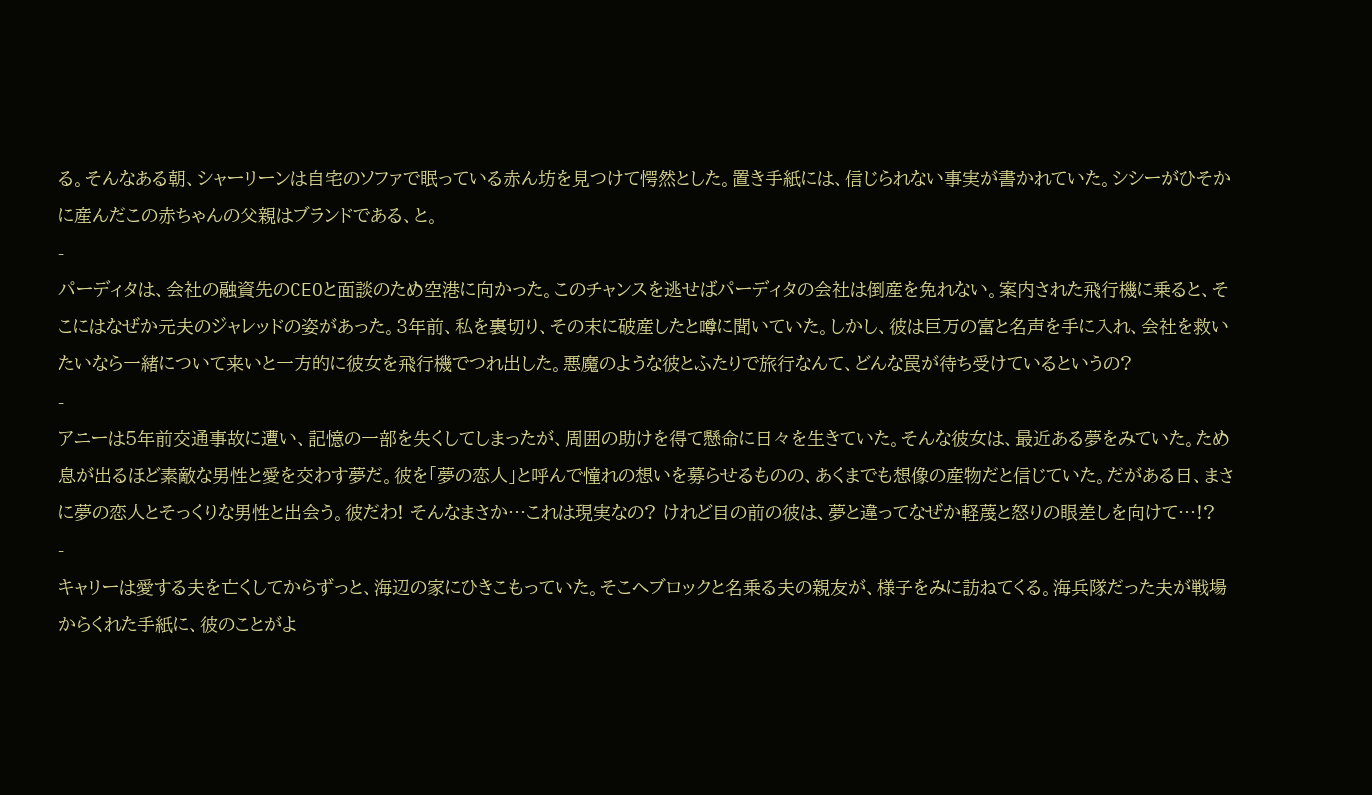る。そんなある朝、シャーリーンは自宅のソファで眠っている赤ん坊を見つけて愕然とした。置き手紙には、信じられない事実が書かれていた。シシーがひそかに産んだこの赤ちゃんの父親はブランドである、と。
-
パーディタは、会社の融資先のCEOと面談のため空港に向かった。このチャンスを逃せばパーディタの会社は倒産を免れない。案内された飛行機に乗ると、そこにはなぜか元夫のジャレッドの姿があった。3年前、私を裏切り、その末に破産したと噂に聞いていた。しかし、彼は巨万の富と名声を手に入れ、会社を救いたいなら一緒について来いと一方的に彼女を飛行機でつれ出した。悪魔のような彼とふたりで旅行なんて、どんな罠が待ち受けているというの?
-
アニーは5年前交通事故に遭い、記憶の一部を失くしてしまったが、周囲の助けを得て懸命に日々を生きていた。そんな彼女は、最近ある夢をみていた。ため息が出るほど素敵な男性と愛を交わす夢だ。彼を「夢の恋人」と呼んで憧れの想いを募らせるものの、あくまでも想像の産物だと信じていた。だがある日、まさに夢の恋人とそっくりな男性と出会う。彼だわ! そんなまさか…これは現実なの? けれど目の前の彼は、夢と違ってなぜか軽蔑と怒りの眼差しを向けて…!?
-
キャリーは愛する夫を亡くしてからずっと、海辺の家にひきこもっていた。そこへブロックと名乗る夫の親友が、様子をみに訪ねてくる。海兵隊だった夫が戦場からくれた手紙に、彼のことがよ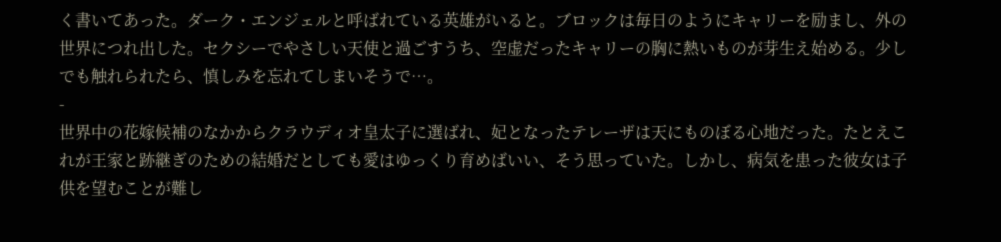く書いてあった。ダーク・エンジェルと呼ばれている英雄がいると。ブロックは毎日のようにキャリーを励まし、外の世界につれ出した。セクシーでやさしい天使と過ごすうち、空虚だったキャリーの胸に熱いものが芽生え始める。少しでも触れられたら、慎しみを忘れてしまいそうで…。
-
世界中の花嫁候補のなかからクラウディオ皇太子に選ばれ、妃となったテレーザは天にものぼる心地だった。たとえこれが王家と跡継ぎのための結婚だとしても愛はゆっくり育めばいい、そう思っていた。しかし、病気を患った彼女は子供を望むことが難し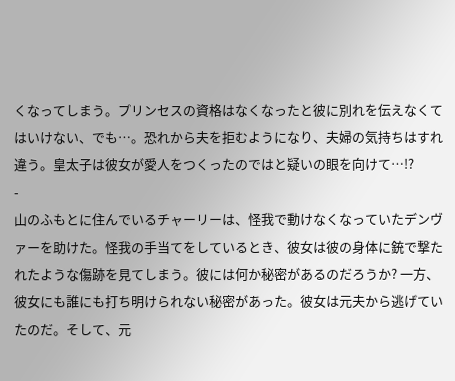くなってしまう。プリンセスの資格はなくなったと彼に別れを伝えなくてはいけない、でも…。恐れから夫を拒むようになり、夫婦の気持ちはすれ違う。皇太子は彼女が愛人をつくったのではと疑いの眼を向けて…!?
-
山のふもとに住んでいるチャーリーは、怪我で動けなくなっていたデンヴァーを助けた。怪我の手当てをしているとき、彼女は彼の身体に銃で撃たれたような傷跡を見てしまう。彼には何か秘密があるのだろうか? 一方、彼女にも誰にも打ち明けられない秘密があった。彼女は元夫から逃げていたのだ。そして、元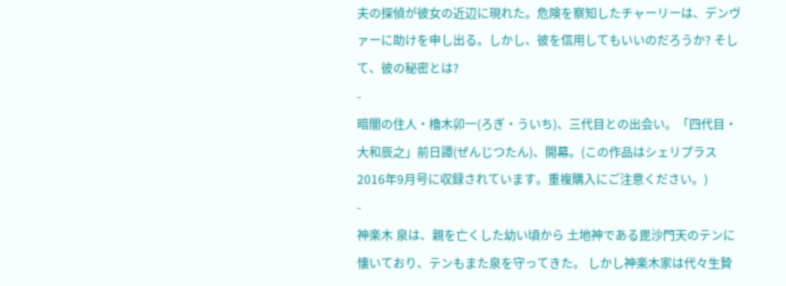夫の探偵が彼女の近辺に現れた。危険を察知したチャーリーは、デンヴァーに助けを申し出る。しかし、彼を信用してもいいのだろうか? そして、彼の秘密とは?
-
暗闇の住人・櫓木卯一(ろぎ・ういち)、三代目との出会い。「四代目・大和辰之」前日譚(ぜんじつたん)、開幕。(この作品はシェリプラス2016年9月号に収録されています。重複購入にご注意ください。)
-
神楽木 泉は、親を亡くした幼い頃から 土地神である毘沙門天のテンに懐いており、テンもまた泉を守ってきた。 しかし神楽木家は代々生贄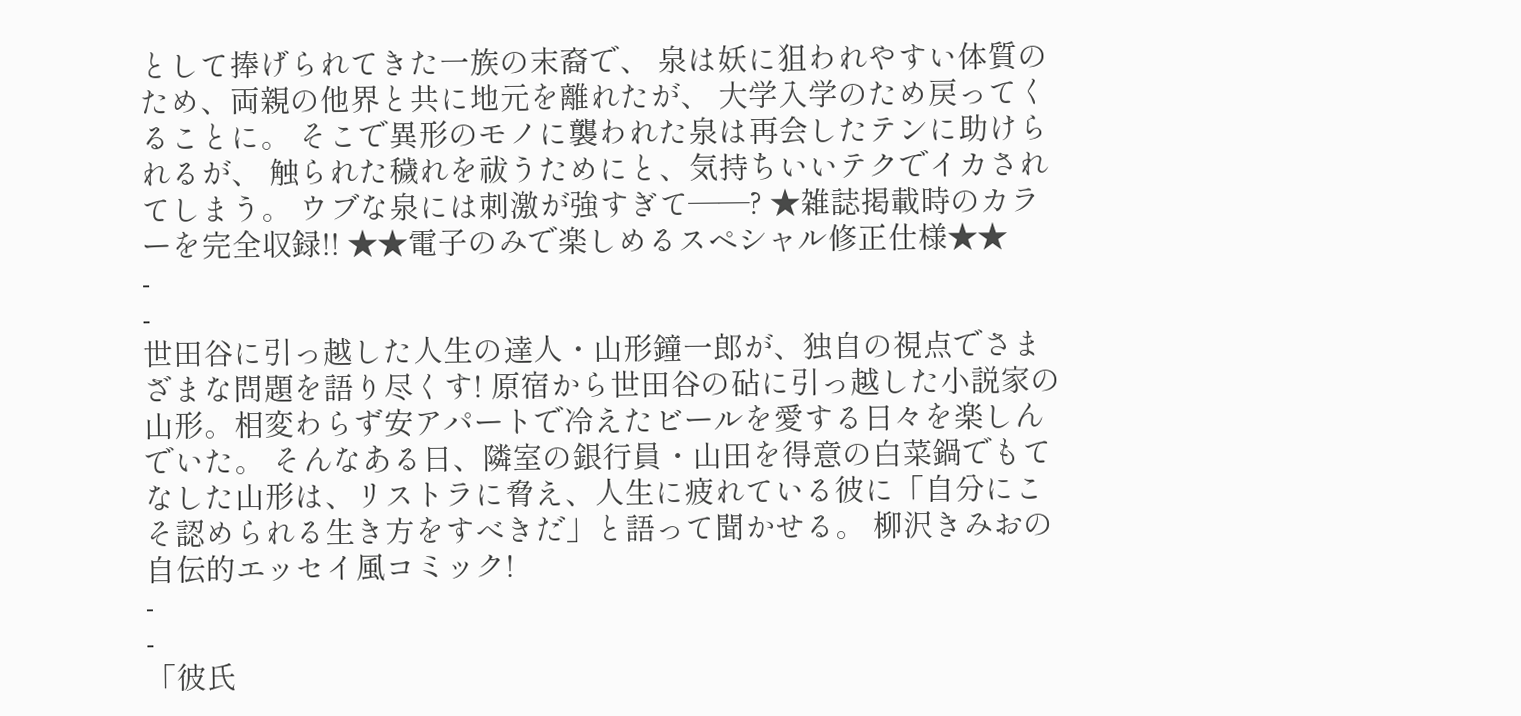として捧げられてきた一族の末裔で、 泉は妖に狙われやすい体質のため、両親の他界と共に地元を離れたが、 大学入学のため戻ってくることに。 そこで異形のモノに襲われた泉は再会したテンに助けられるが、 触られた穢れを祓うためにと、気持ちいいテクでイカされてしまう。 ウブな泉には刺激が強すぎて――? ★雑誌掲載時のカラーを完全収録!! ★★電子のみで楽しめるスペシャル修正仕様★★
-
-
世田谷に引っ越した人生の達人・山形鐘一郎が、独自の視点でさまざまな問題を語り尽くす! 原宿から世田谷の砧に引っ越した小説家の山形。相変わらず安アパートで冷えたビールを愛する日々を楽しんでいた。 そんなある日、隣室の銀行員・山田を得意の白菜鍋でもてなした山形は、リストラに脅え、人生に疲れている彼に「自分にこそ認められる生き方をすべきだ」と語って聞かせる。 柳沢きみおの自伝的エッセイ風コミック!
-
-
「彼氏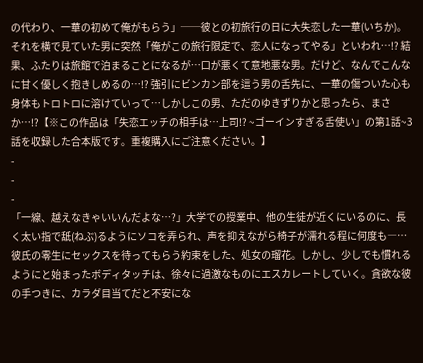の代わり、一華の初めて俺がもらう」──彼との初旅行の日に大失恋した一華(いちか)。それを横で見ていた男に突然「俺がこの旅行限定で、恋人になってやる」といわれ…!? 結果、ふたりは旅館で泊まることになるが…口が悪くて意地悪な男。だけど、なんでこんなに甘く優しく抱きしめるの…!? 強引にビンカン部を這う男の舌先に、一華の傷ついた心も身体もトロトロに溶けていって…しかしこの男、ただのゆきずりかと思ったら、まさか…!?【※この作品は「失恋エッチの相手は…上司!? ~ゴーインすぎる舌使い」の第1話~3話を収録した合本版です。重複購入にご注意ください。】
-
-
-
「一線、越えなきゃいいんだよな…?」大学での授業中、他の生徒が近くにいるのに、長く太い指で舐(ねぶ)るようにソコを弄られ、声を抑えながら椅子が濡れる程に何度も―…彼氏の零生にセックスを待ってもらう約束をした、処女の瑠花。しかし、少しでも慣れるようにと始まったボディタッチは、徐々に過激なものにエスカレートしていく。貪欲な彼の手つきに、カラダ目当てだと不安にな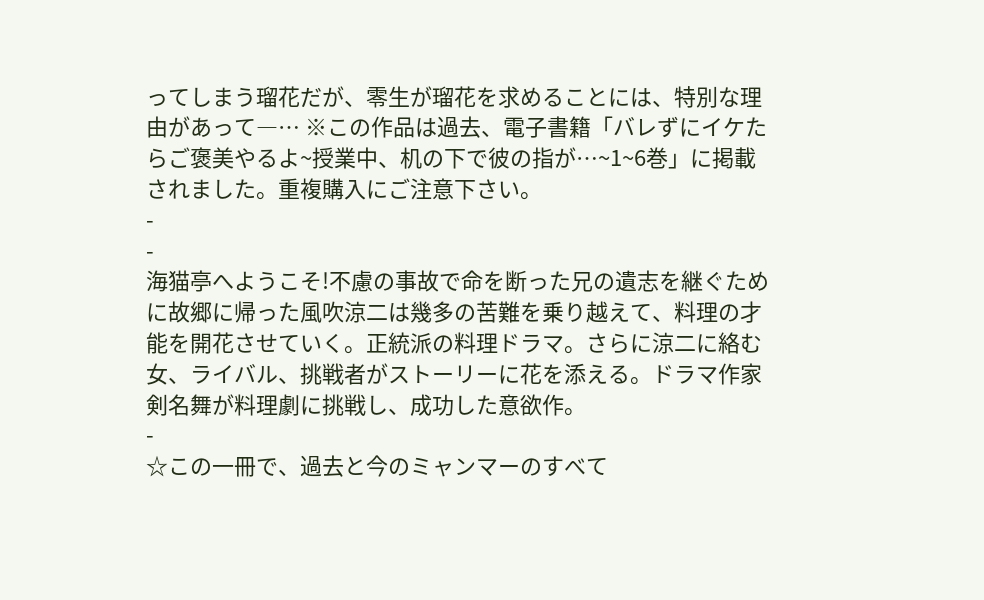ってしまう瑠花だが、零生が瑠花を求めることには、特別な理由があって―… ※この作品は過去、電子書籍「バレずにイケたらご褒美やるよ~授業中、机の下で彼の指が…~1~6巻」に掲載されました。重複購入にご注意下さい。
-
-
海猫亭へようこそ!不慮の事故で命を断った兄の遺志を継ぐために故郷に帰った風吹涼二は幾多の苦難を乗り越えて、料理の才能を開花させていく。正統派の料理ドラマ。さらに涼二に絡む女、ライバル、挑戦者がストーリーに花を添える。ドラマ作家剣名舞が料理劇に挑戦し、成功した意欲作。
-
☆この一冊で、過去と今のミャンマーのすべて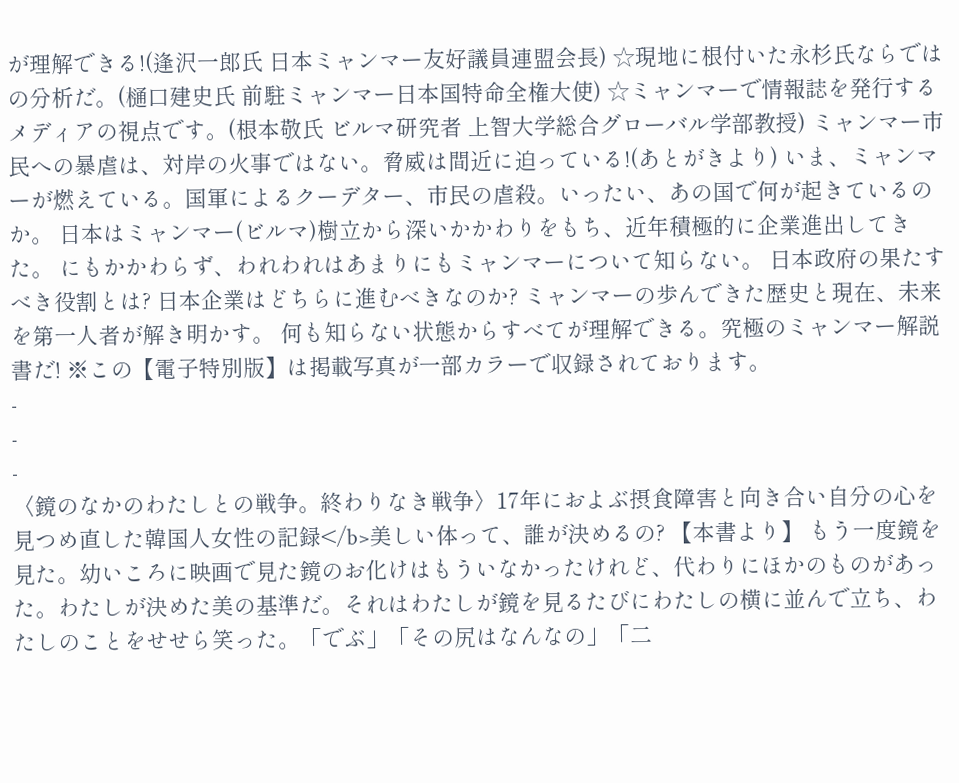が理解できる!(逢沢一郎氏 日本ミャンマー友好議員連盟会長) ☆現地に根付いた永杉氏ならではの分析だ。(樋口建史氏 前駐ミャンマー日本国特命全権大使) ☆ミャンマーで情報誌を発行するメディアの視点です。(根本敬氏 ビルマ研究者 上智大学総合グローバル学部教授) ミャンマー市民への暴虐は、対岸の火事ではない。脅威は間近に迫っている!(あとがきより) いま、ミャンマーが燃えている。国軍によるクーデター、市民の虐殺。いったい、あの国で何が起きているのか。 日本はミャンマー(ビルマ)樹立から深いかかわりをもち、近年積極的に企業進出してきた。 にもかかわらず、われわれはあまりにもミャンマーについて知らない。 日本政府の果たすべき役割とは? 日本企業はどちらに進むべきなのか? ミャンマーの歩んできた歴史と現在、未来を第一人者が解き明かす。 何も知らない状態からすべてが理解できる。究極のミャンマー解説書だ! ※この【電子特別版】は掲載写真が一部カラーで収録されております。
-
-
-
〈鏡のなかのわたしとの戦争。終わりなき戦争〉17年におよぶ摂食障害と向き合い自分の心を見つめ直した韓国人女性の記録</b>美しい体って、誰が決めるの? 【本書より】 もう一度鏡を見た。幼いころに映画で見た鏡のお化けはもういなかったけれど、代わりにほかのものがあった。わたしが決めた美の基準だ。それはわたしが鏡を見るたびにわたしの横に並んで立ち、わたしのことをせせら笑った。「でぶ」「その尻はなんなの」「二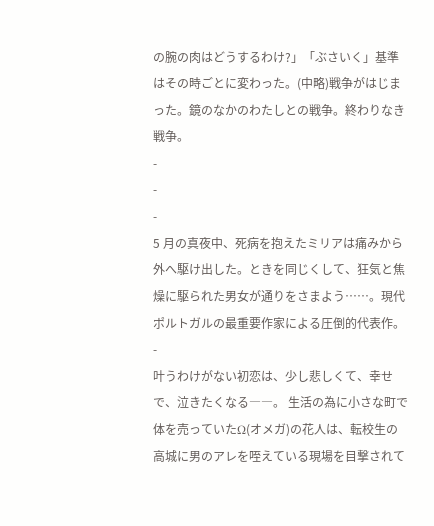の腕の肉はどうするわけ?」「ぶさいく」基準はその時ごとに変わった。(中略)戦争がはじまった。鏡のなかのわたしとの戦争。終わりなき戦争。
-
-
-
5 月の真夜中、死病を抱えたミリアは痛みから外へ駆け出した。ときを同じくして、狂気と焦燥に駆られた男女が通りをさまよう……。現代ポルトガルの最重要作家による圧倒的代表作。
-
叶うわけがない初恋は、少し悲しくて、幸せで、泣きたくなる――。 生活の為に小さな町で体を売っていたΩ(オメガ)の花人は、転校生の高城に男のアレを咥えている現場を目撃されて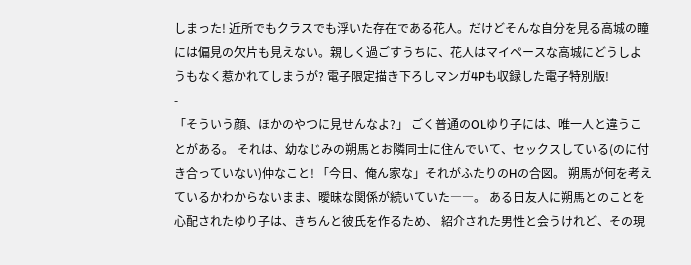しまった! 近所でもクラスでも浮いた存在である花人。だけどそんな自分を見る高城の瞳には偏見の欠片も見えない。親しく過ごすうちに、花人はマイペースな高城にどうしようもなく惹かれてしまうが? 電子限定描き下ろしマンガ4Pも収録した電子特別版!
-
「そういう顔、ほかのやつに見せんなよ?」 ごく普通のOLゆり子には、唯一人と違うことがある。 それは、幼なじみの朔馬とお隣同士に住んでいて、セックスしている(のに付き合っていない)仲なこと! 「今日、俺ん家な」それがふたりのHの合図。 朔馬が何を考えているかわからないまま、曖昧な関係が続いていた――。 ある日友人に朔馬とのことを心配されたゆり子は、きちんと彼氏を作るため、 紹介された男性と会うけれど、その現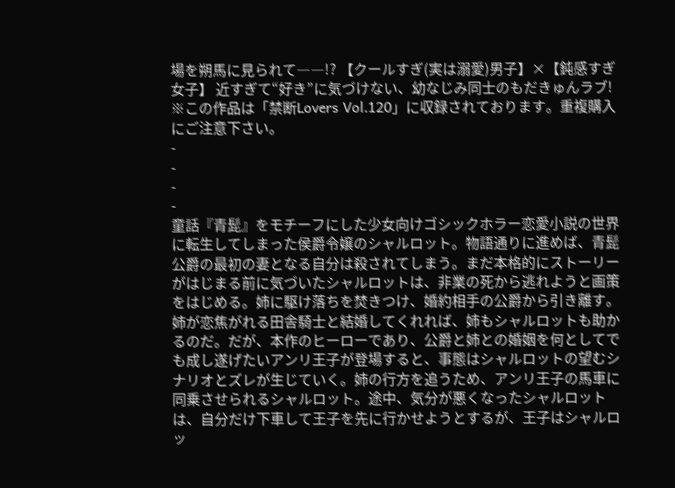場を朔馬に見られて――!? 【クールすぎ(実は溺愛)男子】×【鈍感すぎ女子】 近すぎて“好き”に気づけない、幼なじみ同士のもだきゅんラブ! ※この作品は「禁断Lovers Vol.120」に収録されております。重複購入にご注意下さい。
-
-
-
-
童話『青髭』をモチーフにした少女向けゴシックホラー恋愛小説の世界に転生してしまった侯爵令嬢のシャルロット。物語通りに進めば、青髭公爵の最初の妻となる自分は殺されてしまう。まだ本格的にストーリーがはじまる前に気づいたシャルロットは、非業の死から逃れようと画策をはじめる。姉に駆け落ちを焚きつけ、婚約相手の公爵から引き離す。姉が恋焦がれる田舎騎士と結婚してくれれば、姉もシャルロットも助かるのだ。だが、本作のヒーローであり、公爵と姉との婚姻を何としてでも成し遂げたいアンリ王子が登場すると、事態はシャルロットの望むシナリオとズレが生じていく。姉の行方を追うため、アンリ王子の馬車に同乗させられるシャルロット。途中、気分が悪くなったシャルロットは、自分だけ下車して王子を先に行かせようとするが、王子はシャルロッ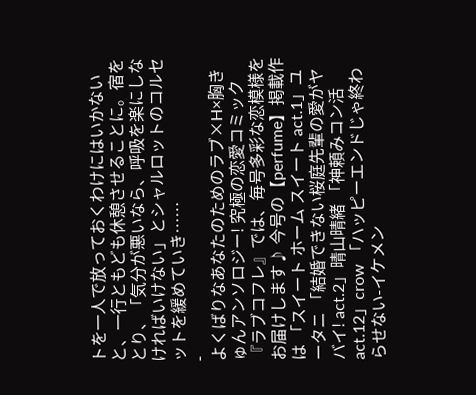トを一人で放っておくわけにはいかないと、一行ともども休憩させることに。宿をとり、「気分が悪いなら、呼吸を楽にしなければいけない」とシャルロットのコルセットを緩めていき……
-
よくばりなあなたのためのラブ×H×胸きゅんアンソロジー! 究極の恋愛コミック『ラブコフレ』では、毎号多彩な恋模様をお届けします♪ 今号の【perfume】掲載作は 「スイート ホーム スイート act.1」ユータニ 「結婚できない桜庭先輩の愛がヤバイ! act.2」晴山晴緒 「神頼みコン活 act.12」crow 「ハッピーエンドじゃ終わらせない-イケメン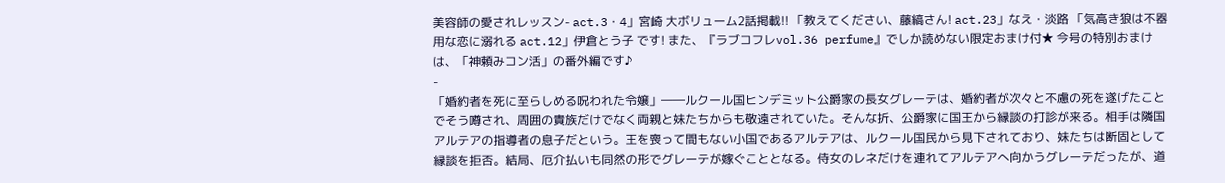美容師の愛されレッスン- act.3・4」宮崎 大ボリューム2話掲載!! 「教えてください、藤縞さん! act.23」なえ・淡路 「気高き狼は不器用な恋に溺れる act.12」伊倉とう子 です! また、『ラブコフレvol.36 perfume』でしか読めない限定おまけ付★ 今号の特別おまけは、「神頼みコン活」の番外編です♪
-
「婚約者を死に至らしめる呪われた令嬢」――ルクール国ヒンデミット公爵家の長女グレーテは、婚約者が次々と不慮の死を遂げたことでそう噂され、周囲の貴族だけでなく両親と妹たちからも敬遠されていた。そんな折、公爵家に国王から縁談の打診が来る。相手は隣国アルテアの指導者の息子だという。王を喪って間もない小国であるアルテアは、ルクール国民から見下されており、妹たちは断固として縁談を拒否。結局、厄介払いも同然の形でグレーテが嫁ぐこととなる。侍女のレネだけを連れてアルテアへ向かうグレーテだったが、道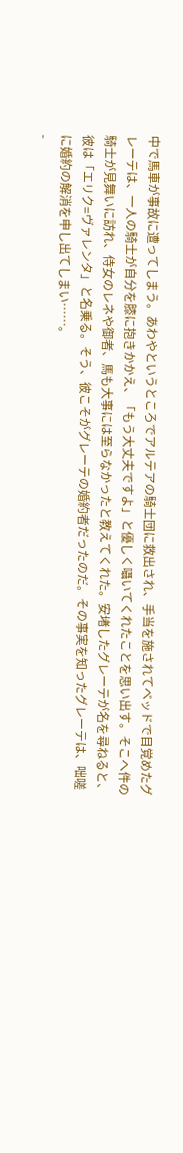中で馬車が事故に遭ってしまう。あわやというところでアルテアの騎士団に救出され、手当を施されてベッドで目覚めたグレーテは、一人の騎士が自分を膝に抱きかかえ、「もう大丈夫ですよ」と優しく囁いてくれたことを思い出す。そこへ件の騎士が見舞いに訪れ、侍女のレネや御者、馬も大事には至らなかったと教えてくれた。安堵したグレーテが名を尋ねると、彼は「エリク=ヴァレンタ」と名乗る。そう、彼こそがグレーテの婚約者だったのだ。その事実を知ったグレーテは、咄嗟に婚約の解消を申し出てしまい……。
-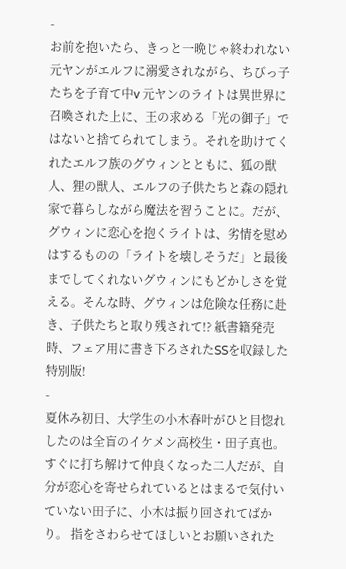-
お前を抱いたら、きっと一晩じゃ終われない 元ヤンがエルフに溺愛されながら、ちびっ子たちを子育て中v 元ヤンのライトは異世界に召喚された上に、王の求める「光の御子」ではないと捨てられてしまう。それを助けてくれたエルフ族のグウィンとともに、狐の獣人、狸の獣人、エルフの子供たちと森の隠れ家で暮らしながら魔法を習うことに。だが、グウィンに恋心を抱くライトは、劣情を慰めはするものの「ライトを壊しそうだ」と最後までしてくれないグウィンにもどかしさを覚える。そんな時、グウィンは危険な任務に赴き、子供たちと取り残されて!? 紙書籍発売時、フェア用に書き下ろされたSSを収録した特別版!
-
夏休み初日、大学生の小木春叶がひと目惚れしたのは全盲のイケメン高校生・田子真也。 すぐに打ち解けて仲良くなった二人だが、自分が恋心を寄せられているとはまるで気付いていない田子に、小木は振り回されてばかり。 指をさわらせてほしいとお願いされた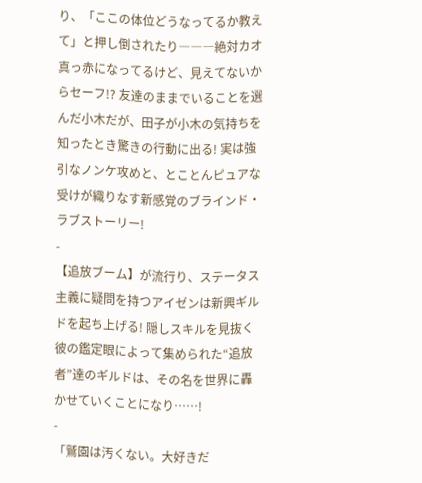り、「ここの体位どうなってるか教えて」と押し倒されたり―――絶対カオ真っ赤になってるけど、見えてないからセーフ!? 友達のままでいることを選んだ小木だが、田子が小木の気持ちを知ったとき驚きの行動に出る! 実は強引なノンケ攻めと、とことんピュアな受けが織りなす新感覚のブラインド・ラブストーリー!
-
【追放ブーム】が流行り、ステータス主義に疑問を持つアイゼンは新興ギルドを起ち上げる! 隠しスキルを見抜く彼の鑑定眼によって集められた“追放者”達のギルドは、その名を世界に轟かせていくことになり……!
-
「鷲園は汚くない。大好きだ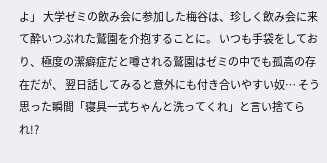よ」 大学ゼミの飲み会に参加した梅谷は、珍しく飲み会に来て酔いつぶれた鷲園を介抱することに。 いつも手袋をしており、極度の潔癖症だと噂される鷲園はゼミの中でも孤高の存在だが、 翌日話してみると意外にも付き合いやすい奴… そう思った瞬間「寝具一式ちゃんと洗ってくれ」と言い捨てられ!?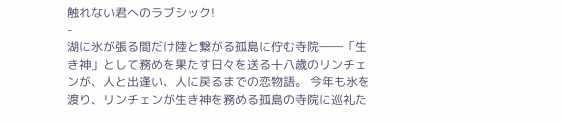触れない君へのラブシック!
-
湖に氷が張る間だけ陸と繋がる孤島に佇む寺院――「生き神」として務めを果たす日々を送る十八歳のリンチェンが、人と出逢い、人に戻るまでの恋物語。 今年も氷を渡り、リンチェンが生き神を務める孤島の寺院に巡礼た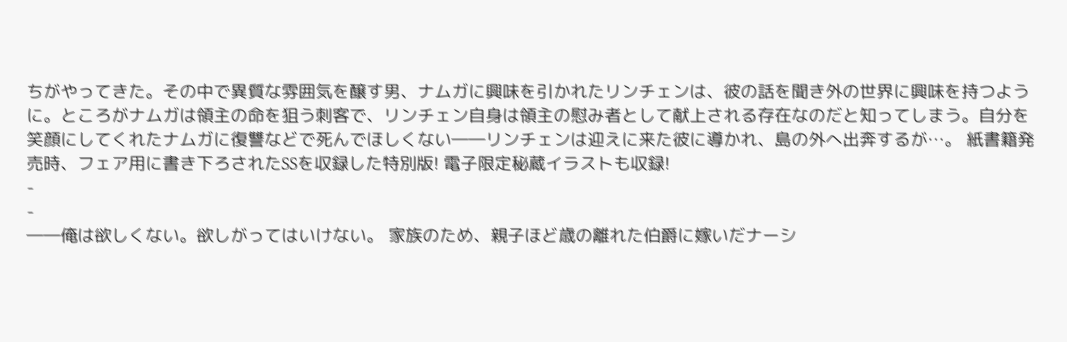ちがやってきた。その中で異質な雰囲気を醸す男、ナムガに興味を引かれたリンチェンは、彼の話を聞き外の世界に興味を持つように。ところがナムガは領主の命を狙う刺客で、リンチェン自身は領主の慰み者として献上される存在なのだと知ってしまう。自分を笑顔にしてくれたナムガに復讐などで死んでほしくない――リンチェンは迎えに来た彼に導かれ、島の外へ出奔するが…。 紙書籍発売時、フェア用に書き下ろされたSSを収録した特別版! 電子限定秘蔵イラストも収録!
-
-
――俺は欲しくない。欲しがってはいけない。 家族のため、親子ほど歳の離れた伯爵に嫁いだナーシ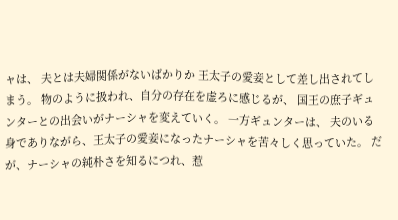ャは、 夫とは夫婦関係がないばかりか 王太子の愛妾として差し出されてしまう。 物のように扱われ、自分の存在を虚ろに感じるが、 国王の庶子ギュンターとの出会いがナーシャを変えていく。 一方ギュンターは、 夫のいる身でありながら、王太子の愛妾になったナーシャを苦々しく思っていた。 だが、ナーシャの純朴さを知るにつれ、惹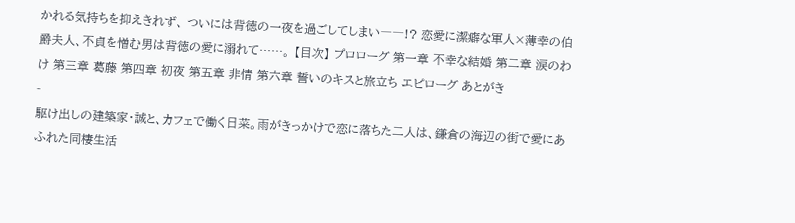かれる気持ちを抑えきれず、 ついには背徳の一夜を過ごしてしまい――!? 恋愛に潔癖な軍人×薄幸の伯爵夫人、不貞を憎む男は背徳の愛に溺れて……。 【目次】 プロローグ 第一章 不幸な結婚 第二章 涙のわけ 第三章 葛藤 第四章 初夜 第五章 非情 第六章 誓いのキスと旅立ち エピローグ あとがき
-
駆け出しの建築家・誠と、カフェで働く日菜。雨がきっかけで恋に落ちた二人は、鎌倉の海辺の街で愛にあふれた同棲生活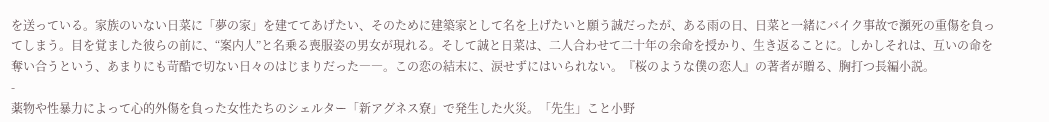を送っている。家族のいない日菜に「夢の家」を建ててあげたい、そのために建築家として名を上げたいと願う誠だったが、ある雨の日、日菜と一緒にバイク事故で瀕死の重傷を負ってしまう。目を覚ました彼らの前に、“案内人”と名乗る喪服姿の男女が現れる。そして誠と日菜は、二人合わせて二十年の余命を授かり、生き返ることに。しかしそれは、互いの命を奪い合うという、あまりにも苛酷で切ない日々のはじまりだった――。この恋の結末に、涙せずにはいられない。『桜のような僕の恋人』の著者が贈る、胸打つ長編小説。
-
薬物や性暴力によって心的外傷を負った女性たちのシェルター「新アグネス寮」で発生した火災。「先生」こと小野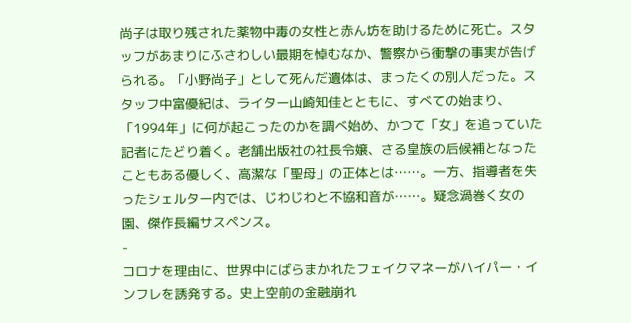尚子は取り残された薬物中毒の女性と赤ん坊を助けるために死亡。スタッフがあまりにふさわしい最期を悼むなか、警察から衝撃の事実が告げられる。「小野尚子」として死んだ遺体は、まったくの別人だった。スタッフ中富優紀は、ライター山崎知佳とともに、すべての始まり、「1994年」に何が起こったのかを調べ始め、かつて「女」を追っていた記者にたどり着く。老舗出版社の社長令嬢、さる皇族の后候補となったこともある優しく、高潔な「聖母」の正体とは……。一方、指導者を失ったシェルター内では、じわじわと不協和音が……。疑念渦巻く女の園、傑作長編サスペンス。
-
コロナを理由に、世界中にばらまかれたフェイクマネーがハイパー・インフレを誘発する。史上空前の金融崩れ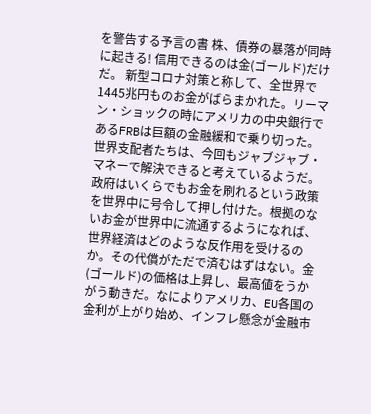を警告する予言の書 株、債券の暴落が同時に起きる! 信用できるのは金(ゴールド)だけだ。 新型コロナ対策と称して、全世界で1445兆円ものお金がばらまかれた。リーマン・ショックの時にアメリカの中央銀行であるFRBは巨額の金融緩和で乗り切った。世界支配者たちは、今回もジャブジャブ・マネーで解決できると考えているようだ。政府はいくらでもお金を刷れるという政策を世界中に号令して押し付けた。根拠のないお金が世界中に流通するようになれば、世界経済はどのような反作用を受けるのか。その代償がただで済むはずはない。金(ゴールド)の価格は上昇し、最高値をうかがう動きだ。なによりアメリカ、EU各国の金利が上がり始め、インフレ懸念が金融市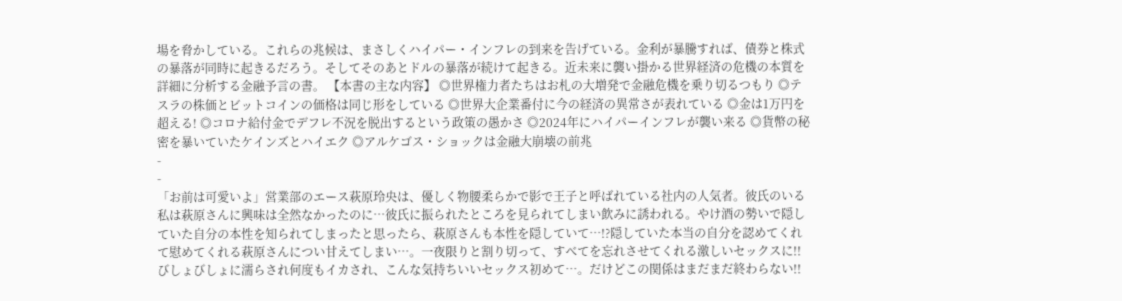場を脅かしている。これらの兆候は、まさしくハイパー・インフレの到来を告げている。金利が暴騰すれば、債券と株式の暴落が同時に起きるだろう。そしてそのあとドルの暴落が続けて起きる。近未来に襲い掛かる世界経済の危機の本質を詳細に分析する金融予言の書。 【本書の主な内容】 ◎世界権力者たちはお札の大増発で金融危機を乗り切るつもり ◎テスラの株価とビットコインの価格は同じ形をしている ◎世界大企業番付に今の経済の異常さが表れている ◎金は1万円を超える! ◎コロナ給付金でデフレ不況を脱出するという政策の愚かさ ◎2024年にハイパーインフレが襲い来る ◎貨幣の秘密を暴いていたケインズとハイエク ◎アルケゴス・ショックは金融大崩壊の前兆
-
-
「お前は可愛いよ」営業部のエース萩原玲央は、優しく物腰柔らかで影で王子と呼ばれている社内の人気者。彼氏のいる私は萩原さんに興味は全然なかったのに…彼氏に振られたところを見られてしまい飲みに誘われる。やけ酒の勢いで隠していた自分の本性を知られてしまったと思ったら、萩原さんも本性を隠していて…!?隠していた本当の自分を認めてくれて慰めてくれる萩原さんについ甘えてしまい…。一夜限りと割り切って、すべてを忘れさせてくれる激しいセックスに!!びしょびしょに濡らされ何度もイカされ、こんな気持ちいいセックス初めて…。だけどこの関係はまだまだ終わらない!!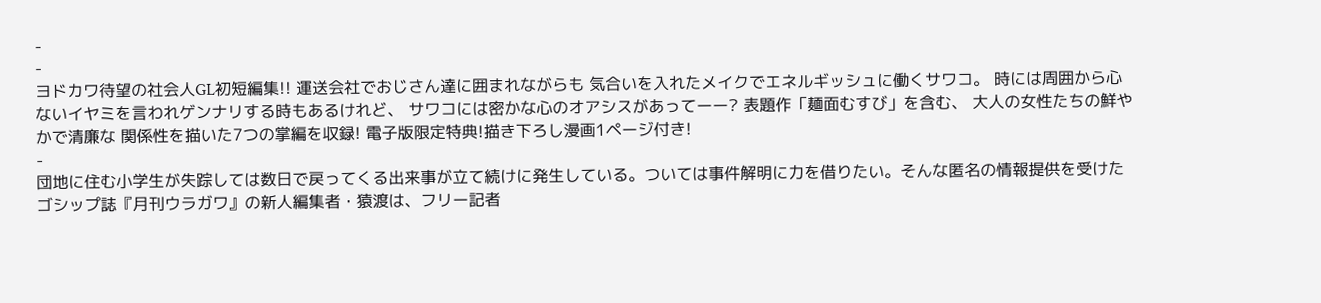-
-
ヨドカワ待望の社会人GL初短編集!! 運送会社でおじさん達に囲まれながらも 気合いを入れたメイクでエネルギッシュに働くサワコ。 時には周囲から心ないイヤミを言われゲンナリする時もあるけれど、 サワコには密かな心のオアシスがあってーー? 表題作「麺面むすび」を含む、 大人の女性たちの鮮やかで清廉な 関係性を描いた7つの掌編を収録! 電子版限定特典!描き下ろし漫画1ページ付き!
-
団地に住む小学生が失踪しては数日で戻ってくる出来事が立て続けに発生している。ついては事件解明に力を借りたい。そんな匿名の情報提供を受けたゴシップ誌『月刊ウラガワ』の新人編集者・猿渡は、フリー記者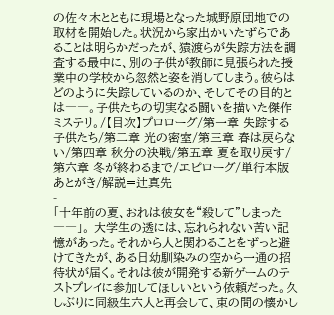の佐々木とともに現場となった城野原団地での取材を開始した。状況から家出かいたずらであることは明らかだったが、猿渡らが失踪方法を調査する最中に、別の子供が教師に見張られた授業中の学校から忽然と姿を消してしまう。彼らはどのように失踪しているのか、そしてその目的とは――。子供たちの切実なる闘いを描いた傑作ミステリ。/【目次】プロローグ/第一章 失踪する子供たち/第二章 光の密室/第三章 春は戻らない/第四章 秋分の決戦/第五章 夏を取り戻す/第六章 冬が終わるまで/エピローグ/単行本版あとがき/解説=辻真先
-
「十年前の夏、おれは彼女を“殺して”しまった――」。 大学生の透には、忘れられない苦い記憶があった。それから人と関わることをずっと避けてきたが、ある日幼馴染みの空から一通の招待状が届く。それは彼が開発する新ゲームのテストプレイに参加してほしいという依頼だった。久しぶりに同級生六人と再会して、束の間の懐かし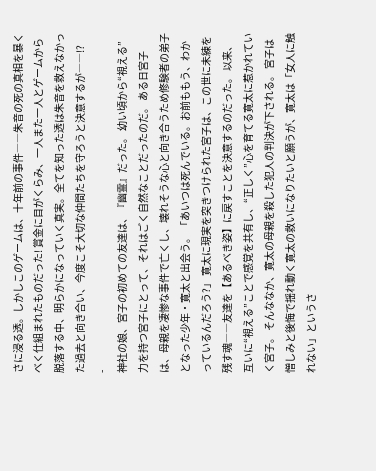さに浸る透。しかしこのゲームは、十年前の事件――朱音の死の真相を暴くべく仕組まれたものだった! 賞金に目がくらみ、一人また一人とゲームから脱落する中、明らかになっていく真実。全てを知った透は朱音を救えなかった過去と向き合い、今度こそ大切な仲間たちを守ろうと決意するが――!?
-
神社の娘、宮子の初めての友達は、『幽霊』だった。 幼い頃から“視える”力を持つ宮子にとって、それはごく自然なことだったのだ。 ある日宮子は、母親を凄惨な事件で亡くし、壊れそうな心と向き合うため修験者の弟子となった少年・寛太と出会う。 「あいつは死んでいる。お前ももう、わかっているんだろう?」 寛太に現実を突きつけられた宮子は、この世に未練を残す魂――友達を【あるべき姿】に戻すことを決意するのだった。 以来、互いに“視える”ことで感覚を共有し、“正しく”心を育てる寛太に惹かれていく宮子。 そんななか、寛太の母親を殺した犯人の判決が下される。 宮子は憎しみと後悔で揺れ動く寛太の救いになりたいと願うが、寛太は「女人に触れない」というさ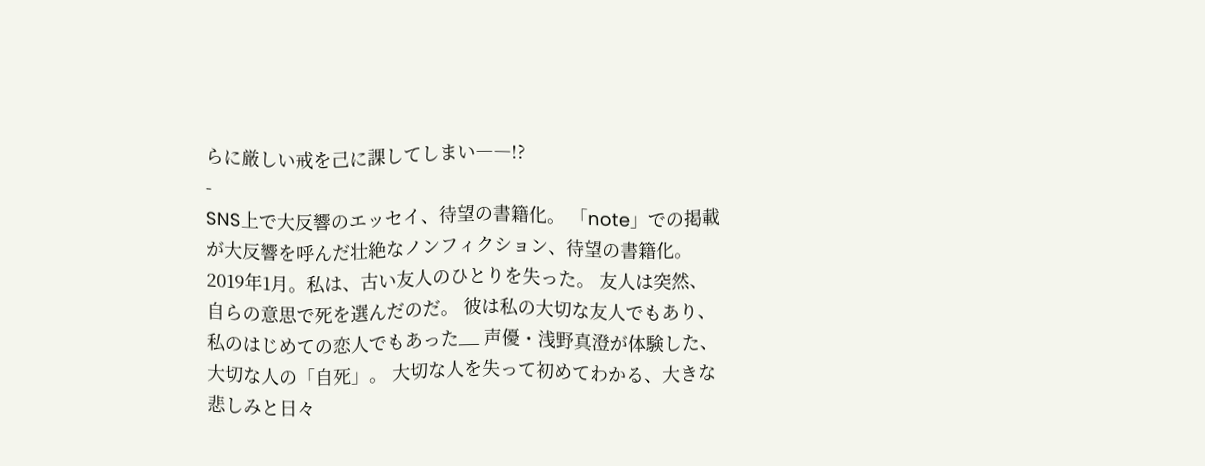らに厳しい戒を己に課してしまい――!?
-
SNS上で大反響のエッセイ、待望の書籍化。 「note」での掲載が大反響を呼んだ壮絶なノンフィクション、待望の書籍化。 2019年1月。私は、古い友人のひとりを失った。 友人は突然、自らの意思で死を選んだのだ。 彼は私の大切な友人でもあり、私のはじめての恋人でもあった__ 声優・浅野真澄が体験した、大切な人の「自死」。 大切な人を失って初めてわかる、大きな悲しみと日々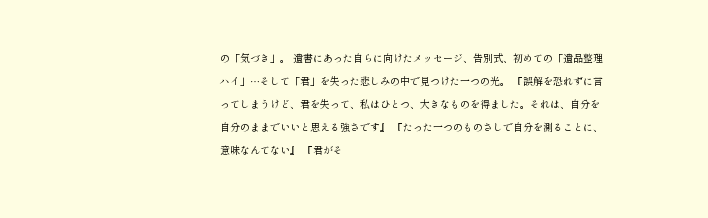の「気づき」。 遺書にあった自らに向けたメッセージ、告別式、初めての「遺品整理ハイ」…そして「君」を失った悲しみの中で見つけた一つの光。 『誤解を恐れずに言ってしまうけど、君を失って、私はひとつ、大きなものを得ました。それは、自分を自分のままでいいと思える強さです』 『たった一つのものさしで自分を測ることに、意味なんてない』 『君がそ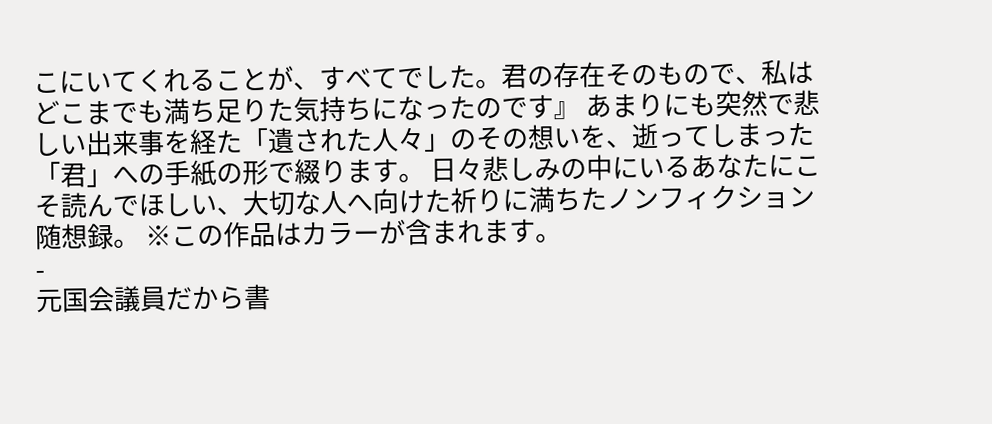こにいてくれることが、すべてでした。君の存在そのもので、私はどこまでも満ち足りた気持ちになったのです』 あまりにも突然で悲しい出来事を経た「遺された人々」のその想いを、逝ってしまった「君」への手紙の形で綴ります。 日々悲しみの中にいるあなたにこそ読んでほしい、大切な人へ向けた祈りに満ちたノンフィクション随想録。 ※この作品はカラーが含まれます。
-
元国会議員だから書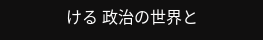ける 政治の世界と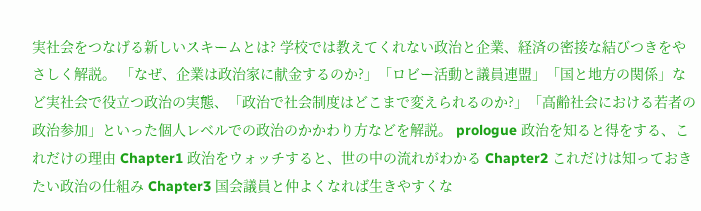実社会をつなげる新しいスキームとは? 学校では教えてくれない政治と企業、経済の密接な結びつきをやさしく解説。 「なぜ、企業は政治家に献金するのか?」「ロビー活動と議員連盟」「国と地方の関係」など実社会で役立つ政治の実態、「政治で社会制度はどこまで変えられるのか?」「高齢社会における若者の政治参加」といった個人レベルでの政治のかかわり方などを解説。 prologue 政治を知ると得をする、これだけの理由 Chapter1 政治をウォッチすると、世の中の流れがわかる Chapter2 これだけは知っておきたい政治の仕組み Chapter3 国会議員と仲よくなれば生きやすくな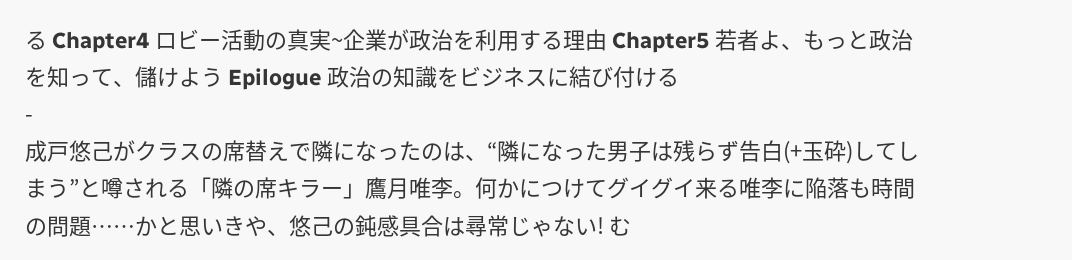る Chapter4 ロビー活動の真実~企業が政治を利用する理由 Chapter5 若者よ、もっと政治を知って、儲けよう Epilogue 政治の知識をビジネスに結び付ける
-
成戸悠己がクラスの席替えで隣になったのは、“隣になった男子は残らず告白(+玉砕)してしまう”と噂される「隣の席キラー」鷹月唯李。何かにつけてグイグイ来る唯李に陥落も時間の問題……かと思いきや、悠己の鈍感具合は尋常じゃない! む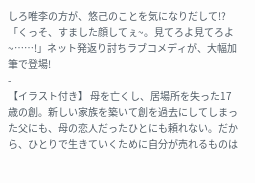しろ唯李の方が、悠己のことを気になりだして!? 「くっそ、すました顔してぇ~。見てろよ見てろよ~……!」ネット発返り討ちラブコメディが、大幅加筆で登場!
-
【イラスト付き】 母を亡くし、居場所を失った17歳の創。新しい家族を築いて創を過去にしてしまった父にも、母の恋人だったひとにも頼れない。だから、ひとりで生きていくために自分が売れるものは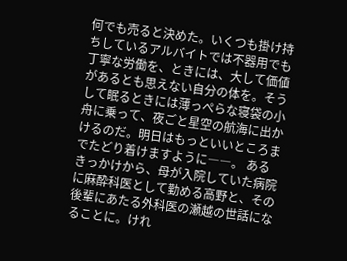何でも売ると決めた。いくつも掛け持ちしているアルバイトでは不器用でも丁寧な労働を、ときには、大して価値があるとも思えない自分の体を。そうして眠るときには薄っぺらな寝袋の小舟に乗って、夜ごと星空の航海に出かけるのだ。明日はもっといいところまでたどり着けますように――。 あるきっかけから、母が入院していた病院に麻酔科医として勤める高野と、その後輩にあたる外科医の瀬越の世話になることに。けれ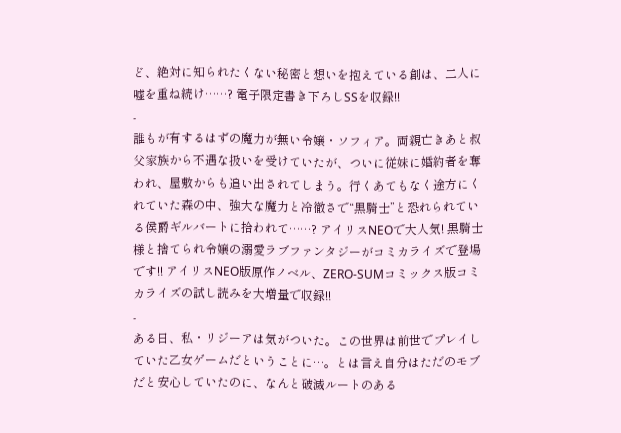ど、絶対に知られたくない秘密と想いを抱えている創は、二人に嘘を重ね続け……? 電子限定書き下ろしSSを収録!!
-
誰もが有するはずの魔力が無い令嬢・ソフィア。両親亡きあと叔父家族から不遇な扱いを受けていたが、ついに従妹に婚約者を奪われ、屋敷からも追い出されてしまう。行くあてもなく途方にくれていた森の中、強大な魔力と冷徹さで“黒騎士”と恐れられている侯爵ギルバートに拾われて……? アイリスNEOで大人気! 黒騎士様と捨てられ令嬢の溺愛ラブファンタジーがコミカライズで登場です!! アイリスNEO版原作ノベル、ZERO-SUMコミックス版コミカライズの試し読みを大増量で収録!!
-
ある日、私・リジーアは気がついた。この世界は前世でプレイしていた乙女ゲームだということに…。とは言え自分はただのモブだと安心していたのに、なんと破滅ルートのある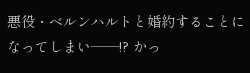悪役・ベルンハルトと婚約することになってしまい――!? かっ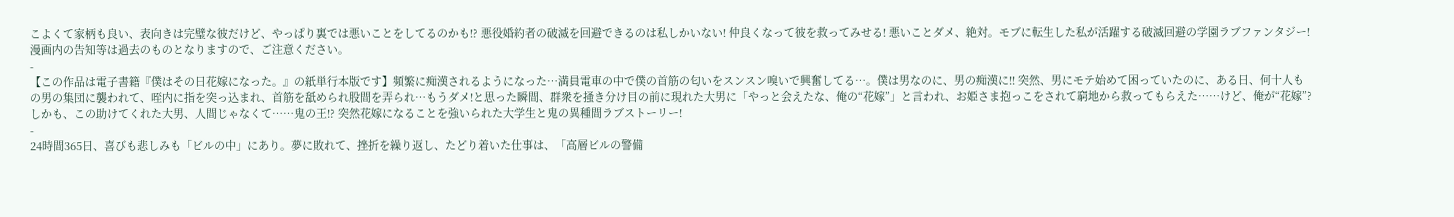こよくて家柄も良い、表向きは完璧な彼だけど、やっぱり裏では悪いことをしてるのかも!? 悪役婚約者の破滅を回避できるのは私しかいない! 仲良くなって彼を救ってみせる! 悪いことダメ、絶対。モブに転生した私が活躍する破滅回避の学園ラブファンタジー! 漫画内の告知等は過去のものとなりますので、ご注意ください。
-
【この作品は電子書籍『僕はその日花嫁になった。』の紙単行本版です】頻繁に痴漢されるようになった…満員電車の中で僕の首筋の匂いをスンスン嗅いで興奮してる…。僕は男なのに、男の痴漢に!! 突然、男にモテ始めて困っていたのに、ある日、何十人もの男の集団に襲われて、咥内に指を突っ込まれ、首筋を舐められ股間を弄られ…もうダメ!と思った瞬間、群衆を掻き分け目の前に現れた大男に「やっと会えたな、俺の“花嫁”」と言われ、お姫さま抱っこをされて窮地から救ってもらえた……けど、俺が“花嫁”?しかも、この助けてくれた大男、人間じゃなくて……鬼の王!? 突然花嫁になることを強いられた大学生と鬼の異種間ラブストーリー!
-
24時間365日、喜びも悲しみも「ビルの中」にあり。夢に敗れて、挫折を繰り返し、たどり着いた仕事は、「高層ビルの警備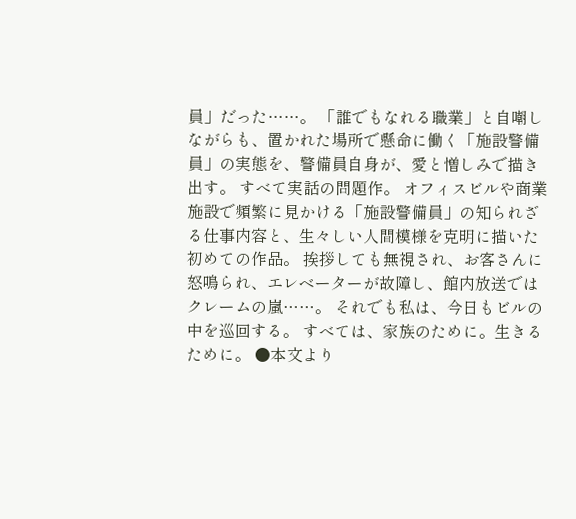員」だった……。 「誰でもなれる職業」と自嘲しながらも、置かれた場所で懸命に働く「施設警備員」の実態を、警備員自身が、愛と憎しみで描き出す。 すべて実話の問題作。 オフィスビルや商業施設で頻繁に見かける「施設警備員」の知られざる仕事内容と、生々しい人間模様を克明に描いた初めての作品。 挨拶しても無視され、お客さんに怒鳴られ、エレベーターが故障し、館内放送ではクレームの嵐……。 それでも私は、今日もビルの中を巡回する。 すべては、家族のために。生きるために。 ●本文より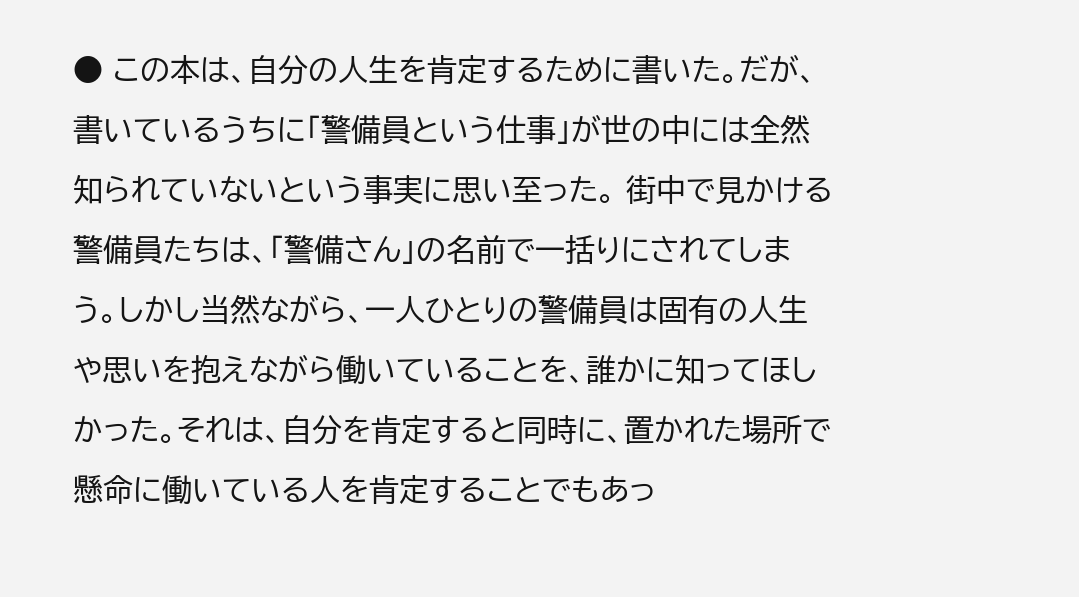● この本は、自分の人生を肯定するために書いた。だが、書いているうちに「警備員という仕事」が世の中には全然知られていないという事実に思い至った。 街中で見かける警備員たちは、「警備さん」の名前で一括りにされてしまう。しかし当然ながら、一人ひとりの警備員は固有の人生や思いを抱えながら働いていることを、誰かに知ってほしかった。それは、自分を肯定すると同時に、置かれた場所で懸命に働いている人を肯定することでもあっ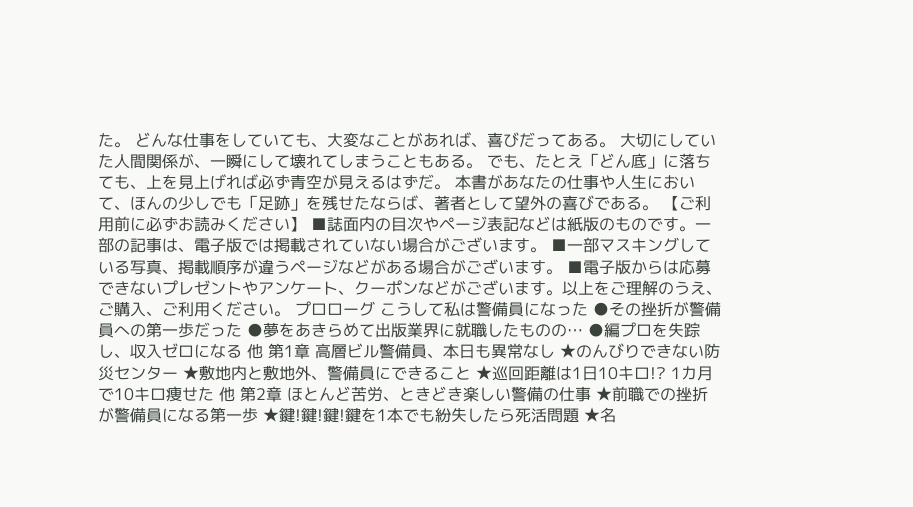た。 どんな仕事をしていても、大変なことがあれば、喜びだってある。 大切にしていた人間関係が、一瞬にして壊れてしまうこともある。 でも、たとえ「どん底」に落ちても、上を見上げれば必ず青空が見えるはずだ。 本書があなたの仕事や人生において、ほんの少しでも「足跡」を残せたならば、著者として望外の喜びである。 【ご利用前に必ずお読みください】 ■誌面内の目次やページ表記などは紙版のものです。一部の記事は、電子版では掲載されていない場合がございます。 ■一部マスキングしている写真、掲載順序が違うページなどがある場合がございます。 ■電子版からは応募できないプレゼントやアンケート、クーポンなどがございます。以上をご理解のうえ、ご購入、ご利用ください。 プロローグ こうして私は警備員になった ●その挫折が警備員への第一歩だった ●夢をあきらめて出版業界に就職したものの… ●編プロを失踪し、収入ゼロになる 他 第1章 高層ビル警備員、本日も異常なし ★のんびりできない防災センター ★敷地内と敷地外、警備員にできること ★巡回距離は1日10キロ!? 1カ月で10キロ痩せた 他 第2章 ほとんど苦労、ときどき楽しい警備の仕事 ★前職での挫折が警備員になる第一歩 ★鍵!鍵!鍵!鍵を1本でも紛失したら死活問題 ★名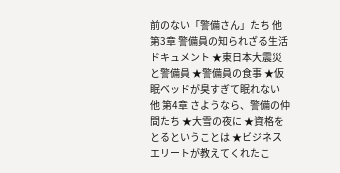前のない「警備さん」たち 他 第3章 警備員の知られざる生活ドキュメント ★東日本大震災と警備員 ★警備員の食事 ★仮眠ベッドが臭すぎて眠れない 他 第4章 さようなら、警備の仲間たち ★大雪の夜に ★資格をとるということは ★ビジネスエリートが教えてくれたこ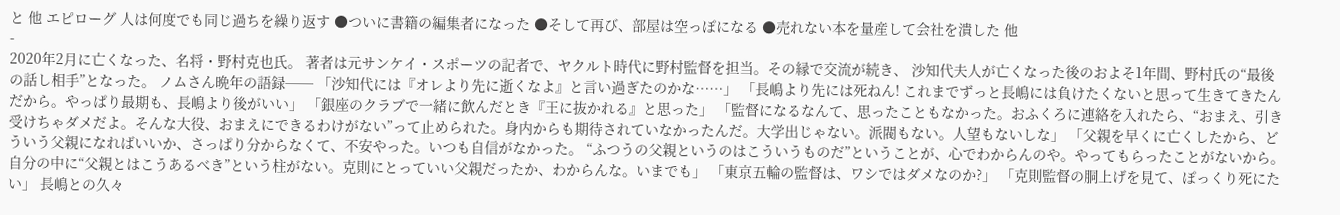と 他 エピローグ 人は何度でも同じ過ちを繰り返す ●ついに書籍の編集者になった ●そして再び、部屋は空っぽになる ●売れない本を量産して会社を潰した 他
-
2020年2月に亡くなった、名将・野村克也氏。 著者は元サンケイ・スポーツの記者で、ヤクルト時代に野村監督を担当。その縁で交流が続き、 沙知代夫人が亡くなった後のおよそ1年間、野村氏の“最後の話し相手”となった。 ノムさん晩年の語録── 「沙知代には『オレより先に逝くなよ』と言い過ぎたのかな……」 「長嶋より先には死ねん! これまでずっと長嶋には負けたくないと思って生きてきたんだから。やっぱり最期も、長嶋より後がいい」 「銀座のクラブで一緒に飲んだとき『王に抜かれる』と思った」 「監督になるなんて、思ったこともなかった。おふくろに連絡を入れたら、“おまえ、引き受けちゃダメだよ。そんな大役、おまえにできるわけがない”って止められた。身内からも期待されていなかったんだ。大学出じゃない。派閥もない。人望もないしな」 「父親を早くに亡くしたから、どういう父親になればいいか、さっぱり分からなくて、不安やった。いつも自信がなかった。 “ふつうの父親というのはこういうものだ”ということが、心でわからんのや。やってもらったことがないから。 自分の中に“父親とはこうあるべき”という柱がない。克則にとっていい父親だったか、わからんな。いまでも」 「東京五輪の監督は、ワシではダメなのか?」 「克則監督の胴上げを見て、ぽっくり死にたい」 長嶋との久々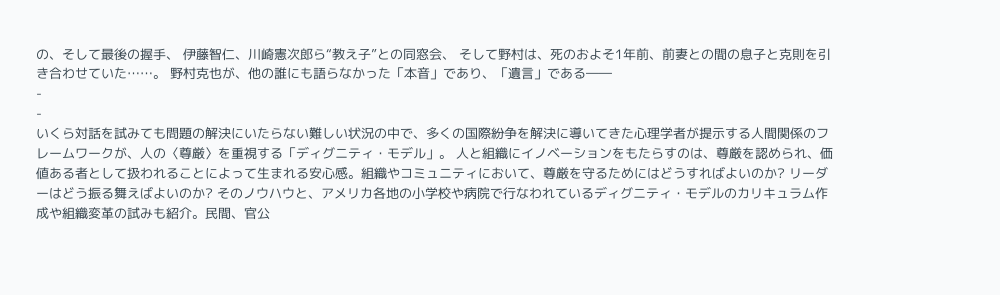の、そして最後の握手、 伊藤智仁、川崎憲次郎ら“教え子”との同窓会、 そして野村は、死のおよそ1年前、前妻との間の息子と克則を引き合わせていた……。 野村克也が、他の誰にも語らなかった「本音」であり、「遺言」である――
-
-
いくら対話を試みても問題の解決にいたらない難しい状況の中で、多くの国際紛争を解決に導いてきた心理学者が提示する人間関係のフレームワークが、人の〈尊厳〉を重視する「ディグニティ・モデル」。 人と組織にイノベーションをもたらすのは、尊厳を認められ、価値ある者として扱われることによって生まれる安心感。組織やコミュニティにおいて、尊厳を守るためにはどうすればよいのか? リーダーはどう振る舞えばよいのか? そのノウハウと、アメリカ各地の小学校や病院で行なわれているディグニティ・モデルのカリキュラム作成や組織変革の試みも紹介。民間、官公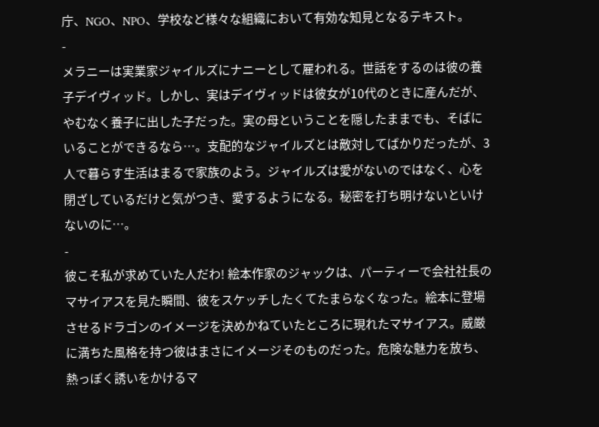庁、NGO、NPO、学校など様々な組織において有効な知見となるテキスト。
-
メラニーは実業家ジャイルズにナニーとして雇われる。世話をするのは彼の養子デイヴィッド。しかし、実はデイヴィッドは彼女が10代のときに産んだが、やむなく養子に出した子だった。実の母ということを隠したままでも、そばにいることができるなら…。支配的なジャイルズとは敵対してばかりだったが、3人で暮らす生活はまるで家族のよう。ジャイルズは愛がないのではなく、心を閉ざしているだけと気がつき、愛するようになる。秘密を打ち明けないといけないのに…。
-
彼こそ私が求めていた人だわ! 絵本作家のジャックは、パーティーで会社社長のマサイアスを見た瞬間、彼をスケッチしたくてたまらなくなった。絵本に登場させるドラゴンのイメージを決めかねていたところに現れたマサイアス。威厳に満ちた風格を持つ彼はまさにイメージそのものだった。危険な魅力を放ち、熱っぽく誘いをかけるマ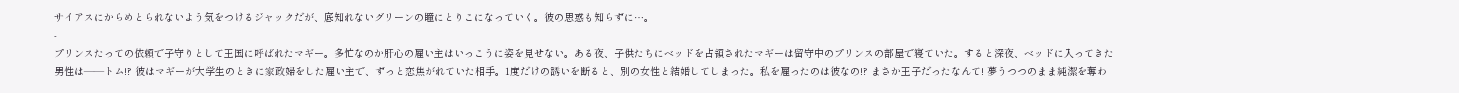サイアスにからめとられないよう気をつけるジャックだが、底知れないグリーンの瞳にとりこになっていく。彼の思惑も知らずに…。
-
プリンスたっての依頼で子守りとして王国に呼ばれたマギー。多忙なのか肝心の雇い主はいっこうに姿を見せない。ある夜、子供たちにベッドを占領されたマギーは留守中のプリンスの部屋で寝ていた。すると深夜、ベッドに入ってきた男性は――トム!? 彼はマギーが大学生のときに家政婦をした雇い主で、ずっと恋焦がれていた相手。1度だけの誘いを断ると、別の女性と結婚してしまった。私を雇ったのは彼なの!? まさか王子だったなんて! 夢うつつのまま純潔を奪わ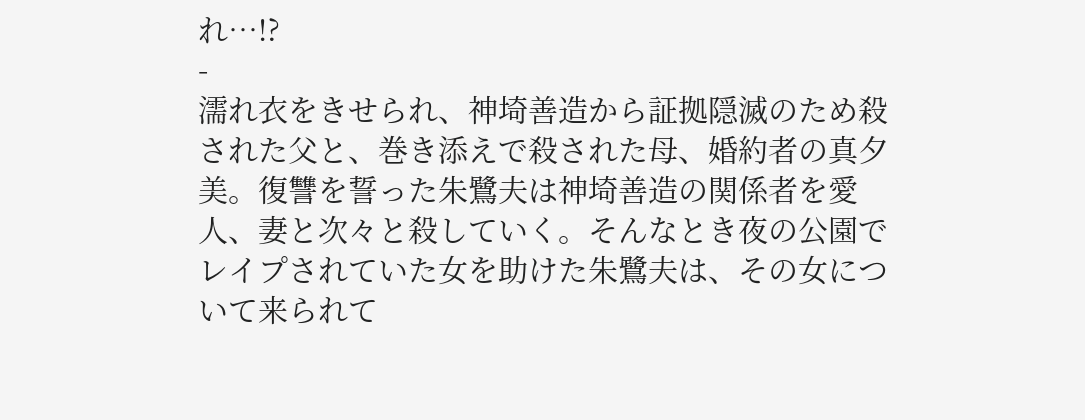れ…!?
-
濡れ衣をきせられ、神埼善造から証拠隠滅のため殺された父と、巻き添えで殺された母、婚約者の真夕美。復讐を誓った朱鷺夫は神埼善造の関係者を愛人、妻と次々と殺していく。そんなとき夜の公園でレイプされていた女を助けた朱鷺夫は、その女について来られて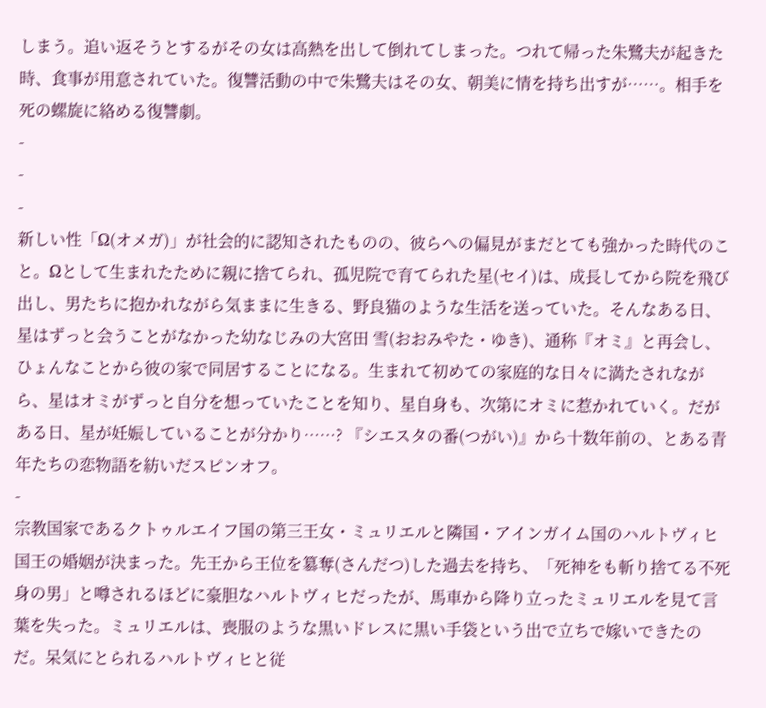しまう。追い返そうとするがその女は高熱を出して倒れてしまった。つれて帰った朱鷺夫が起きた時、食事が用意されていた。復讐活動の中で朱鷺夫はその女、朝美に情を持ち出すが……。相手を死の螺旋に絡める復讐劇。
-
-
-
新しい性「Ω(オメガ)」が社会的に認知されたものの、彼らへの偏見がまだとても強かった時代のこと。Ωとして生まれたために親に捨てられ、孤児院で育てられた星(セイ)は、成長してから院を飛び出し、男たちに抱かれながら気ままに生きる、野良猫のような生活を送っていた。そんなある日、星はずっと会うことがなかった幼なじみの大宮田 雪(おおみやた・ゆき)、通称『オミ』と再会し、ひょんなことから彼の家で同居することになる。生まれて初めての家庭的な日々に満たされながら、星はオミがずっと自分を想っていたことを知り、星自身も、次第にオミに惹かれていく。だがある日、星が妊娠していることが分かり……? 『シエスタの番(つがい)』から十数年前の、とある青年たちの恋物語を紡いだスピンオフ。
-
宗教国家であるクトゥルエイフ国の第三王女・ミュリエルと隣国・アインガイム国のハルトヴィヒ国王の婚姻が決まった。先王から王位を簒奪(さんだつ)した過去を持ち、「死神をも斬り捨てる不死身の男」と噂されるほどに豪胆なハルトヴィヒだったが、馬車から降り立ったミュリエルを見て言葉を失った。ミュリエルは、喪服のような黒いドレスに黒い手袋という出で立ちで嫁いできたのだ。呆気にとられるハルトヴィヒと従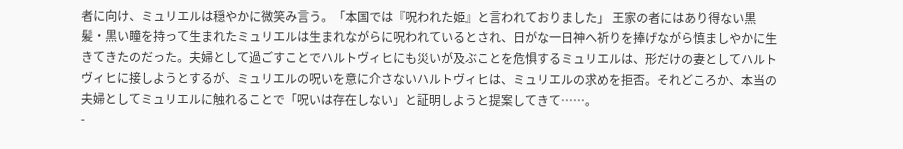者に向け、ミュリエルは穏やかに微笑み言う。「本国では『呪われた姫』と言われておりました」 王家の者にはあり得ない黒髪・黒い瞳を持って生まれたミュリエルは生まれながらに呪われているとされ、日がな一日神へ祈りを捧げながら慎ましやかに生きてきたのだった。夫婦として過ごすことでハルトヴィヒにも災いが及ぶことを危惧するミュリエルは、形だけの妻としてハルトヴィヒに接しようとするが、ミュリエルの呪いを意に介さないハルトヴィヒは、ミュリエルの求めを拒否。それどころか、本当の夫婦としてミュリエルに触れることで「呪いは存在しない」と証明しようと提案してきて……。
-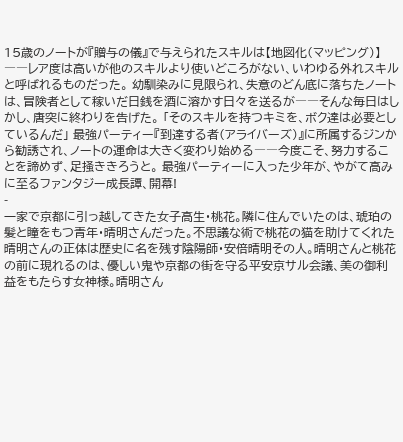15歳のノートが『贈与の儀』で与えられたスキルは【地図化(マッピング)】――レア度は高いが他のスキルより使いどころがない、いわゆる外れスキルと呼ばれるものだった。 幼馴染みに見限られ、失意のどん底に落ちたノートは、冒険者として稼いだ日銭を酒に溶かす日々を送るが――そんな毎日はしかし、唐突に終わりを告げた。 「そのスキルを持つキミを、ボク達は必要としているんだ」 最強パーティー『到達する者(アライバーズ)』に所属するジンから勧誘され、ノートの運命は大きく変わり始める――今度こそ、努力することを諦めず、足掻ききろうと。 最強パーティーに入った少年が、やがて高みに至るファンタジー成長譚、開幕!
-
一家で京都に引っ越してきた女子高生・桃花。隣に住んでいたのは、琥珀の髪と瞳をもつ青年・晴明さんだった。不思議な術で桃花の猫を助けてくれた晴明さんの正体は歴史に名を残す陰陽師・安倍晴明その人。晴明さんと桃花の前に現れるのは、優しい鬼や京都の街を守る平安京サル会議、美の御利益をもたらす女神様。晴明さん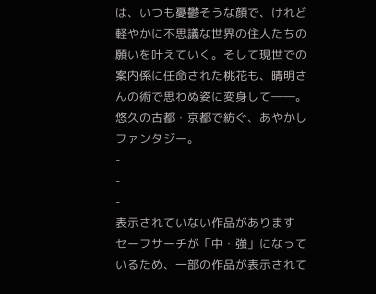は、いつも憂鬱そうな顔で、けれど軽やかに不思議な世界の住人たちの願いを叶えていく。そして現世での案内係に任命された桃花も、晴明さんの術で思わぬ姿に変身して――。悠久の古都・京都で紡ぐ、あやかしファンタジー。
-
-
-
表示されていない作品があります
セーフサーチが「中・強」になっているため、一部の作品が表示されて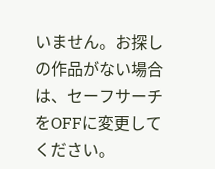いません。お探しの作品がない場合は、セーフサーチをOFFに変更してください。